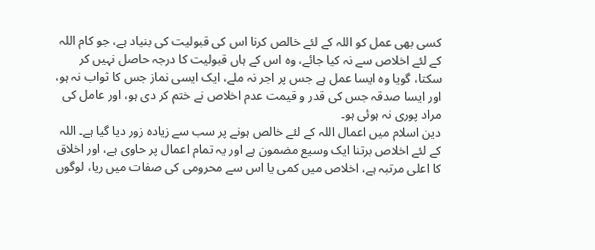کسی بھی عمل کو اللہ کے لئے خالص کرنا اس کی قبولیت کی بنیاد ہے، جو کام اللہ کے لئے اخلاص سے نہ کیا جائے، وہ اس کے ہاں قبولیت کا درجہ حاصل نہیں کر سکتا، گویا وہ ایسا عمل ہے جس پر اجر نہ ملے، ایک ایسی نماز جس کا ثواب نہ ہو، اور ایسا صدقہ جس کی قدر و قیمت عدم اخلاص نے ختم کر دی ہو، اور عامل کی مراد پوری نہ ہوئی ہو۔
دین اسلام میں اعمال اللہ کے لئے خالص ہونے پر سب سے زیادہ زور دیا گیا ہے۔ اللہ کے لئے اخلاص برتنا ایک وسیع مضمون ہے اور یہ تمام اعمال پر حاوی ہے، اور اخلاق کا اعلی مرتبہ ہے، اخلاص میں کمی یا اس سے محرومی کی صفات میں ریا، لوگوں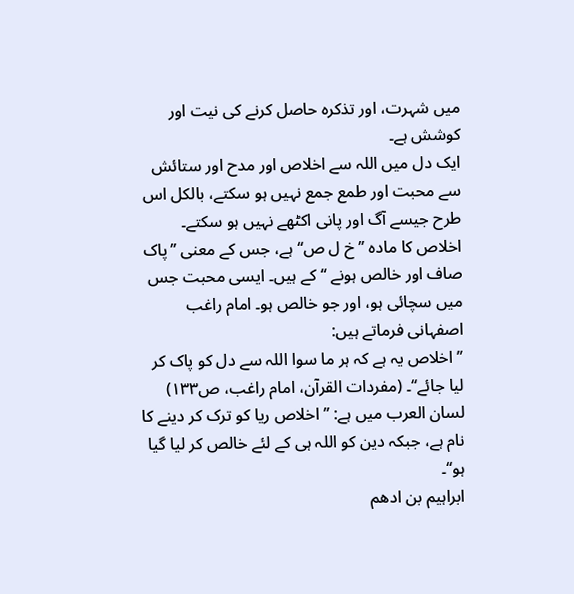میں شہرت، اور تذکرہ حاصل کرنے کی نیت اور کوشش ہے۔
ایک دل میں اللہ سے اخلاص اور مدح اور ستائش سے محبت اور طمع جمع نہیں ہو سکتے، بالکل اس طرح جیسے آگ اور پانی اکٹھے نہیں ہو سکتے۔
اخلاص کا مادہ ’’خ ل ص‘‘ ہے، جس کے معنی ’’پاک صاف اور خالص ہونے ‘‘ کے ہیں۔ ایسی محبت جس میں سچائی ہو، اور جو خالص ہو۔ امام راغب اصفہانی فرماتے ہیں:
’’اخلاص یہ ہے کہ ہر ما سوا اللہ سے دل کو پاک کر لیا جائے‘‘۔ (مفردات القرآن، امام راغب، ص۱۳۳)
لسان العرب میں ہے: ’’اخلاص ریا کو ترک کر دینے کا نام ہے، جبکہ دین کو اللہ ہی کے لئے خالص کر لیا گیا ہو‘‘۔
ابراہیم بن ادھم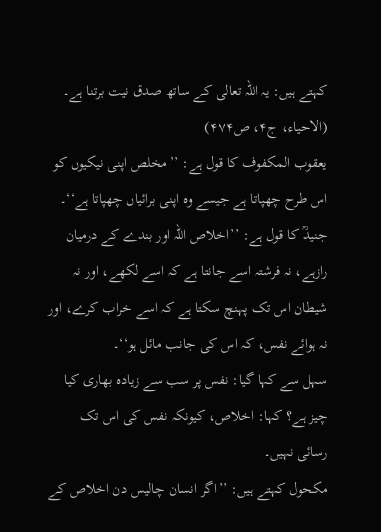کہتے ہیں: یہ اللہ تعالی کے ساتھ صدق نیت برتنا ہے۔ (الاحیاء، ج۴، ص۴۷۴)
یعقوب المکفوف کا قول ہے: ’’مخلص اپنی نیکیوں کو اس طرح چھپاتا ہے جیسے وہ اپنی برائیاں چھپاتا ہے‘‘۔
جنیدؒ کا قول ہے: ’’اخلاص اللہ اور بندے کے درمیان رازہے، نہ فرشتہ اسے جانتا ہے کہ اسے لکھے، اور نہ شیطان اس تک پہنچ سکتا ہے کہ اسے خراب کرے، اور نہ ہوائے نفس، کہ اس کی جانب مائل ہو‘‘۔
سہل سے کہا گیا: نفس پر سب سے زیادہ بھاری کیا چیز ہے؟ کہا: اخلاص، کیونکہ نفس کی اس تک رسائی نہیں۔
مکحول کہتے ہیں: ’’اگر انسان چالیس دن اخلاص کے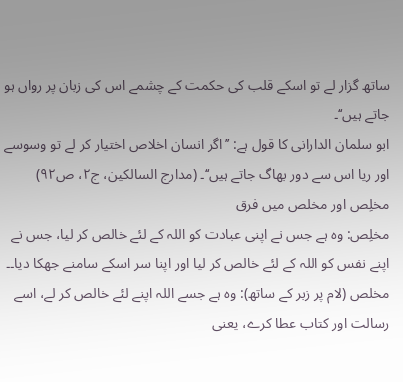ساتھ گزار لے تو اسکے قلب کی حکمت کے چشمے اس کی زبان پر رواں ہو جاتے ہیں‘‘۔
ابو سلمان الدارانی کا قول ہے: ’’اگر انسان اخلاص اختیار کر لے تو وسوسے اور ریا اس سے دور بھاگ جاتے ہیں‘‘۔ (مدارج السالکین، ج۲، ص۹۲)
مخلِص اور مخلص میں فرق
مخلِص: وہ ہے جس نے اپنی عبادت کو اللہ کے لئے خالص کر لیا، جس نے اپنے نفس کو اللہ کے لئے خالص کر لیا اور اپنا سر اسکے سامنے جھکا دیا۔۔
مخلص (لام پر زبر کے ساتھ): وہ ہے جسے اللہ اپنے لئے خالص کر لے، اسے رسالت اور کتاب عطا کرے، یعنی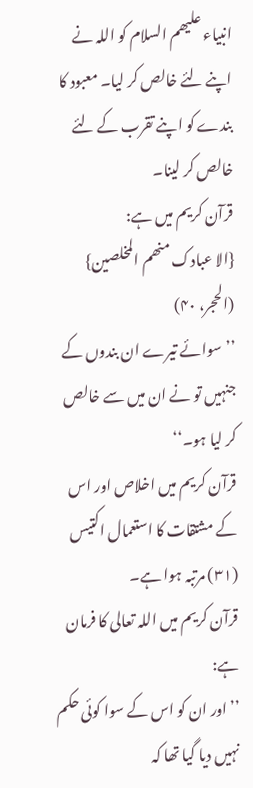انبیاء علیھم السلام کو اللہ نے اپنے لئے خالص کر لیا۔ معبود کا بندے کو اپنے تقرب کے لئے خالص کر لینا۔
قرآن کریم میں ہے:
{الا عبادک منھم المخلصین} (الحجر، ۴۰)
’’سوائے تیرے ان بندوں کے جنہیں تو نے ان میں سے خالص کر لیا ہو۔‘‘
قرآن کریم میں اخلاص اور اس کے مشتقات کا استعمال اکتیس (۳۱) مرتبہ ہوا ہے۔
قرآن کریم میں اللہ تعالی کا فرمان ہے:
’’اور ان کو اس کے سوا کوئی حکم نہیں دیا گیا تھا کہ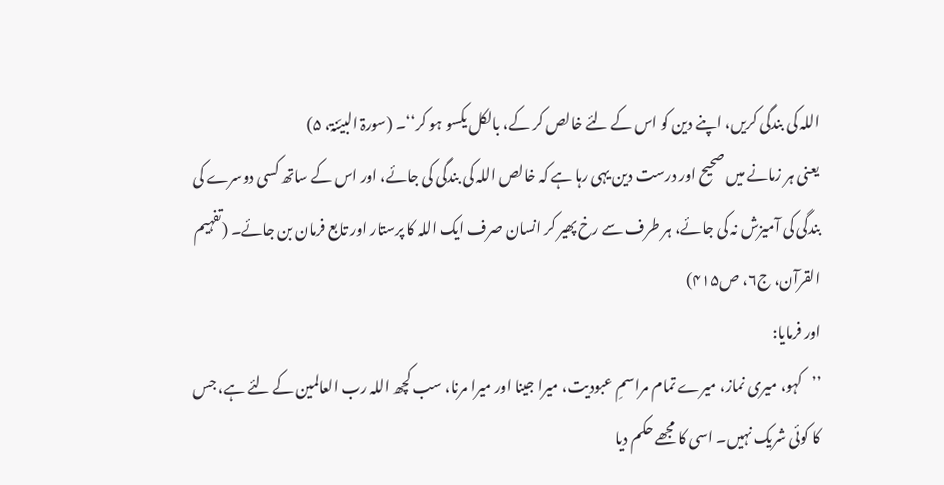اللہ کی بندگی کریں، اپنے دین کو اس کے لئے خالص کر کے، بالکل یکسو ہو کر‘‘۔ (سورۃ البیّنۃ، ۵)
یعنی ہر زمانے میں صحیح اور درست دین یہی رہا ہے کہ خالص اللہ کی بندگی کی جائے، اور اس کے ساتھ کسی دوسرے کی بندگی کی آمیزش نہ کی جائے، ہر طرف سے رخ پھیر کر انسان صرف ایک اللہ کا پرستار اور تابع فرمان بن جائے۔ (تفہیم القرآن، ج۶، ص۴۱۵)
اور فرمایا:
’’کہو، میری نماز، میرے تمام مراسمِ عبودیت، میرا جینا اور میرا مرنا، سب کچھ اللہ رب العالمین کے لئے ہے، جس کا کوئی شریک نہیں۔ اسی کا مجھے حکم دیا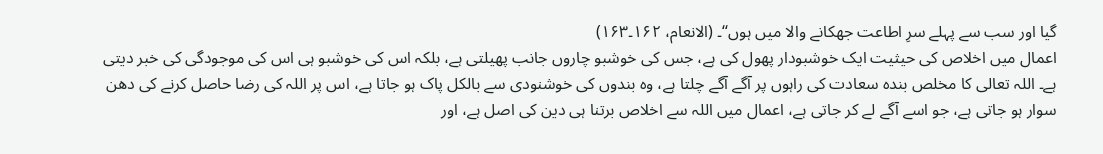گیا اور سب سے پہلے سرِ اطاعت جھکانے والا میں ہوں‘‘۔ (الانعام، ۱۶۲۔۱۶۳)
اعمال میں اخلاص کی حیثیت ایک خوشبودار پھول کی ہے، جس کی خوشبو چاروں جانب پھیلتی ہے، بلکہ اس کی خوشبو ہی اس کی موجودگی کی خبر دیتی ہے۔ اللہ تعالی کا مخلص بندہ سعادت کی راہوں پر آگے آگے چلتا ہے، وہ بندوں کی خوشنودی سے بالکل پاک ہو جاتا ہے، اس پر اللہ کی رضا حاصل کرنے کی دھن سوار ہو جاتی ہے، جو اسے آگے لے کر جاتی ہے، اعمال میں اللہ سے اخلاص برتنا ہی دین کی اصل ہے، اور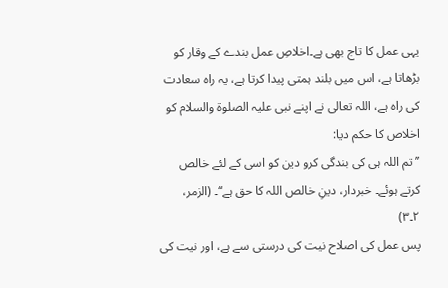یہی عمل کا تاج بھی ہے۔اخلاصِ عمل بندے کے وقار کو بڑھاتا ہے، اس میں بلند ہمتی پیدا کرتا ہے، یہ راہ سعادت کی راہ ہے، اللہ تعالی نے اپنے نبی علیہ الصلوۃ والسلام کو اخلاص کا حکم دیا:
’’تم اللہ ہی کی بندگی کرو دین کو اسی کے لئے خالص کرتے ہوئے۔ خبردار، دینِ خالص اللہ کا حق ہے‘‘۔ (الزمر، ۲۔۳)
پس عمل کی اصلاح نیت کی درستی سے ہے، اور نیت کی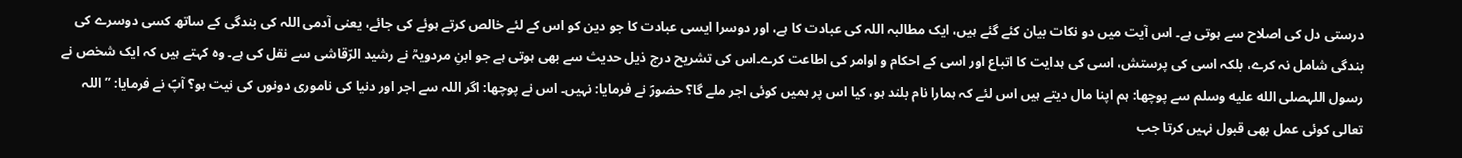درستی دل کی اصلاح سے ہوتی ہے۔ اس آیت میں دو نکات بیان کئے گئے ہیں، ایک مطالبہ اللہ کی عبادت کا ہے، اور دوسرا ایسی عبادت کا جو دین کو اس کے لئے خالص کرتے ہوئے کی جائے، یعنی آدمی اللہ کی بندگی کے ساتھ کسی دوسرے کی بندگی شامل نہ کرے، بلکہ اسی کی پرستش، اسی کی ہدایت کا اتباع اور اسی کے احکام و اوامر کی اطاعت کرے۔اس کی تشریح درج ذیل حدیث سے بھی ہوتی ہے جو ابنِ مردویہؒ نے رشید الرّقاشی سے نقل کی ہے۔ وہ کہتے ہیں کہ ایک شخص نے رسول اللہصلى الله عليه وسلم سے پوچھا: ہم اپنا مال دیتے ہیں اس لئے کہ ہمارا نام بلند ہو، کیا اس پر ہمیں کوئی اجر ملے گا؟ حضورؐ نے فرمایا: نہیں۔ اس نے پوچھا: اگر اللہ سے اجر اور دنیا کی ناموری دونوں کی نیت ہو؟ آپؐ نے فرمایا: ’’اللہ تعالی کوئی عمل بھی قبول نہیں کرتا جب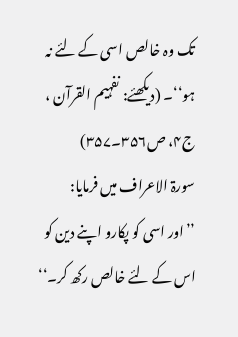تک وہ خالص اسی کے لئے نہ ہو‘‘۔ (دیکھئے: نفہیم القرآن ، ج۴، ص۳۵۶۔۳۵۷)
سورۃ الاعراف میں فرمایا:
’’اور اسی کو پکارو اپنے دین کو اس کے لئے خالص رکھ کر۔‘‘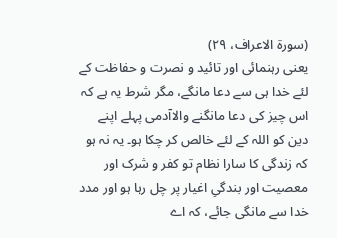(سورۃ الاعراف، ۲۹)
یعنی رہنمائی اور تائید و نصرت و حفاظت کے لئے خدا ہی سے دعا مانگے، مگر شرط یہ ہے کہ اس چیز کی دعا مانگنے والاآدمی پہلے اپنے دین کو اللہ کے لئے خالص کر چکا ہو۔ یہ نہ ہو کہ زندگی کا سارا نظام تو کفر و شرک اور معصیت اور بندگیِ اغیار پر چل رہا ہو اور مدد خدا سے مانگی جائے، کہ اے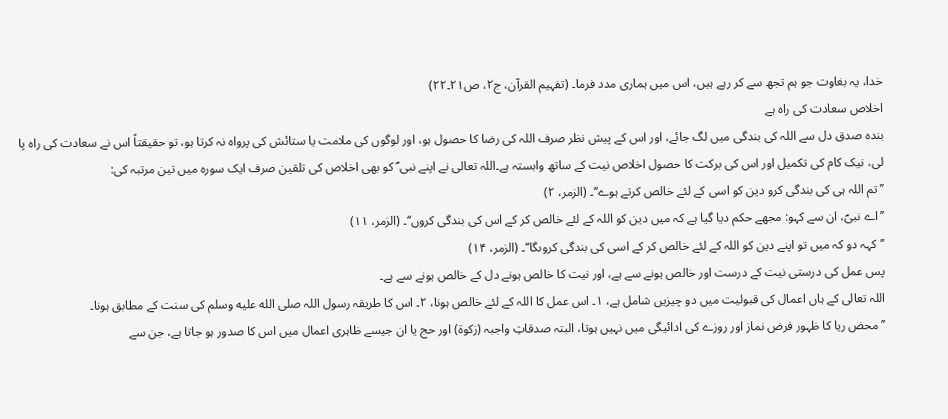خدا، یہ بغاوت جو ہم تجھ سے کر رہے ہیں، اس میں ہماری مدد فرما۔ (تفہیم القرآن، ج۲، ص۲۱۔۲۲)
اخلاص سعادت کی راہ ہے
بندہ صدق دل سے اللہ کی بندگی میں لگ جائے، اور اس کے پیش نظر صرف اللہ کی رضا کا حصول ہو، اور لوگوں کی ملامت یا ستائش کی پرواہ نہ کرتا ہو، تو حقیقتاً اس نے سعادت کی راہ پا لی، نیک کام کی تکمیل اور اس کی برکت کا حصول اخلاص نیت کے ساتھ وابستہ ہے۔اللہ تعالی نے اپنے نبی ؐ کو بھی اخلاص کی تلقین صرف ایک سورہ میں تین مرتبہ کی:
’’تم اللہ ہی کی بندگی کرو دین کو اسی کے لئے خالص کرتے ہوے‘‘۔ (الزمر، ۲)
’’اے نبیؐ، ان سے کہو: مجھے حکم دیا گیا ہے کہ میں دین کو اللہ کے لئے خالص کر کے اس کی بندگی کروں‘‘۔ (الزمر، ۱۱)
’’کہہ دو کہ میں تو اپنے دین کو اللہ کے لئے خالص کر کے اسی کی بندگی کروںگا‘‘۔ (الزمر، ۱۴)
پس عمل کی درستی نیت کے درست اور خالص ہونے سے ہے، اور نیت کا خالص ہونے دل کے خالص ہونے سے ہے۔
اللہ تعالی کے ہاں اعمال کی قبولیت میں دو چیزیں شامل ہے، ۱۔ اس عمل کا اللہ کے لئے خالص ہونا، ۲۔ اس کا طریقہ رسول اللہ صلى الله عليه وسلم کی سنت کے مطابق ہونا۔
’’محض ریا کا ظہور فرض نماز اور روزے کی ادائیگی میں نہیں ہوتا، البتہ صدقاتِ واجبہ (زکوۃ) اور حج یا ان جیسے ظاہری اعمال میں اس کا صدور ہو جاتا ہے، جن سے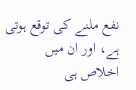نفع ملنے کی توقع ہوتی ہے، اور ان میں اخلاص ہی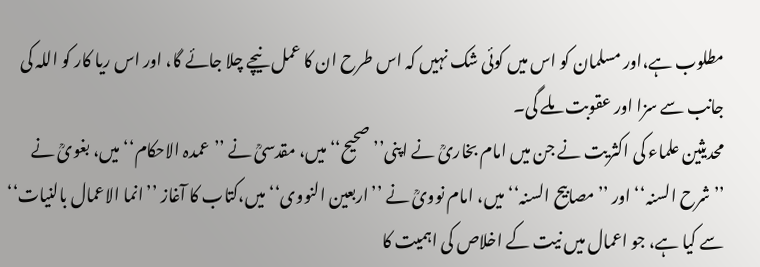مطلوب ہے،اور مسلمان کو اس میں کوئی شک نہیں کہ اس طرح ان کا عمل نیچے چلا جائے گا، اور اس ریا کار کو اللہ کی جانب سے سزا اور عقوبت ملے گی۔
محدیثین علماء کی اکثریت نے جن میں امام بخاریؒ نے اپنی’’ صحیح‘‘ میں، مقدسیؒ نے ’’عمدہ الاحکام‘‘ میں، بغویؒ نے ’’شرح السنہ‘‘ اور ’’مصابیح السنہ‘‘ میں، امام نوویؒ نے ’’اربعین النووی‘‘ میں،کتاب کا آغاز ’’انما الاعمال بالنیات‘‘ سے کیا ہے، جو اعمال میں نیت کے اخلاص کی اہمیت کا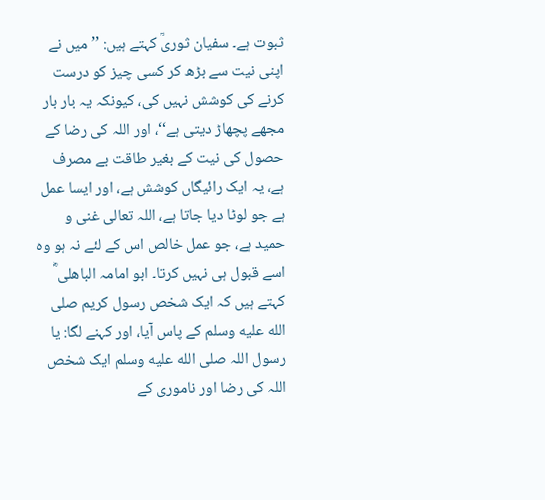ثبوت ہے۔ سفیان ثوریؒ کہتے ہیں: ’’میں نے اپنی نیت سے بڑھ کر کسی چیز کو درست کرنے کی کوشش نہیں کی، کیونکہ یہ بار بار مجھے پچھاڑ دیتی ہے‘‘، اور اللہ کی رضا کے حصول کی نیت کے بغیر طاقت بے مصرف ہے، یہ ایک رائیگاں کوشش ہے، اور ایسا عمل ہے جو لوٹا دیا جاتا ہے، اللہ تعالی غنی و حمید ہے، جو عمل خالص اس کے لئے نہ ہو وہ اسے قبول ہی نہیں کرتا۔ ابو امامہ الباھلی ؓ کہتے ہیں کہ ایک شخص رسول کریم صلى الله عليه وسلم کے پاس آیا، اور کہنے لگا: یا رسول اللہ صلى الله عليه وسلم ایک شخص اللہ کی رضا اور ناموری کے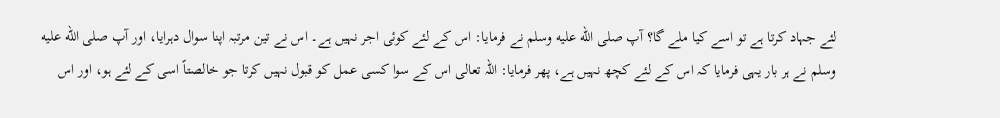لئے جہاد کرتا ہے تو اسے کیا ملے گا؟ آپ صلى الله عليه وسلم نے فرمایا: اس کے لئے کوئی اجر نہیں ہے۔ اس نے تین مرتبہ اپنا سوال دہرایا، اور آپ صلى الله عليه وسلم نے ہر بار یہی فرمایا کہ اس کے لئے کچھ نہیں ہے، پھر فرمایا: اللہ تعالی اس کے سوا کسی عمل کو قبول نہیں کرتا جو خالصتاً اسی کے لئے ہو، اور اس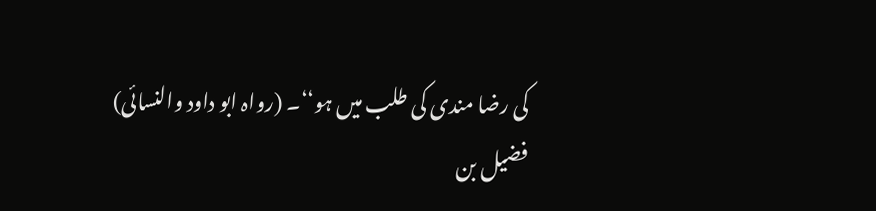کی رضا مندی کی طلب میں ہو‘‘۔ (رواہ ابو داود والنسائی)
فضیل بن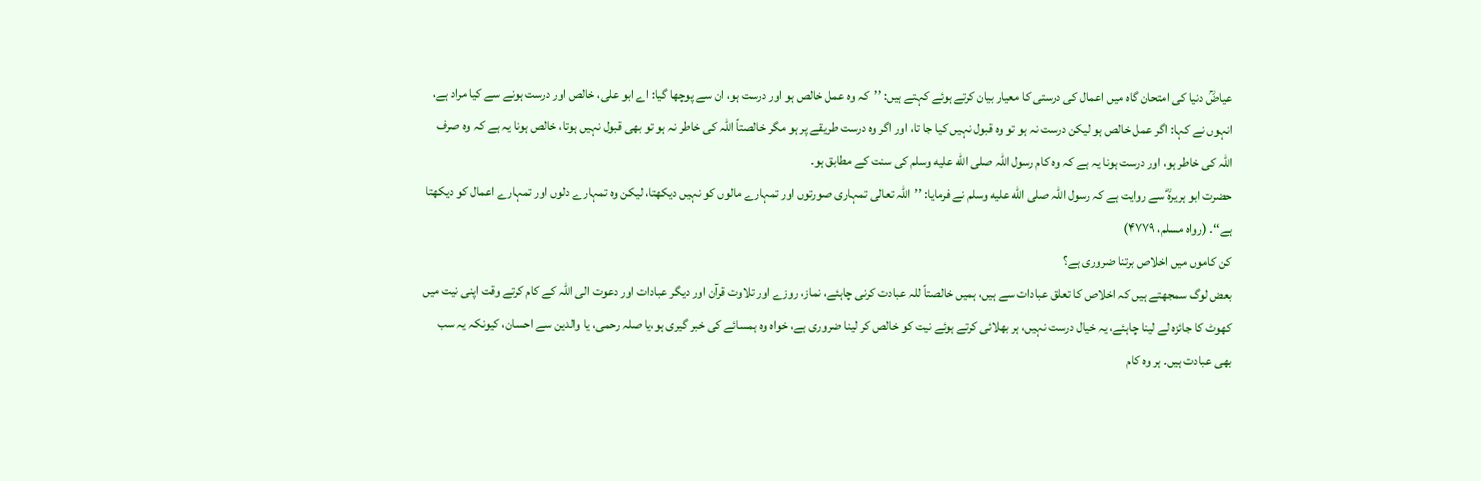عیاضؒ دنیا کی امتحان گاہ میں اعمال کی درستی کا معیار بیان کرتے ہوئے کہتے ہیں: ’’کہ وہ عمل خالص ہو اور درست ہو، ان سے پوچھا گیا: اے ابو علی، خالص اور درست ہونے سے کیا مراد ہے، انہوں نے کہا: اگر عمل خالص ہو لیکن درست نہ ہو تو وہ قبول نہیں کیا جا تا، اور اگر وہ درست طریقے پر ہو مگر خالصتاً اللہ کی خاطر نہ ہو تو بھی قبول نہیں ہوتا، خالص ہونا یہ ہے کہ وہ صرف اللہ کی خاطر ہو، اور درست ہونا یہ ہے کہ وہ کام رسول اللہ صلى الله عليه وسلم کی سنت کے مطابق ہو۔
حضرت ابو ہریرہؓ سے روایت ہے کہ رسول اللہ صلى الله عليه وسلم نے فرمایا: ’’اللہ تعالی تمہاری صورتوں اور تمہارے مالوں کو نہیں دیکھتا، لیکن وہ تمہارے دلوں اور تمہارے اعمال کو دیکھتا ہے‘‘۔ (رواہ مسلم، ۴۷۷۹)
کن کاموں میں اخلاص برتنا ضروری ہے؟
بعض لوگ سمجھتے ہیں کہ اخلاص کا تعلق عبادات سے ہیں، ہمیں خالصتاً للہ عبادت کرنی چاہئے، نماز، روزے اور تلاوت قرآن اور دیگر عبادات اور دعوت الی اللہ کے کام کرتے وقت اپنی نیت میں کھوٹ کا جائزہ لے لینا چاہئے، یہ خیال درست نہیں، ہر بھلائی کرتے ہوئے نیت کو خالص کر لینا ضروری ہے، خواہ وہ ہمسائے کی خبر گیری ہو،یا صلہ رحمی، یا والدین سے احسان، کیونکہ یہ سب بھی عبادت ہیں۔ ہر وہ کام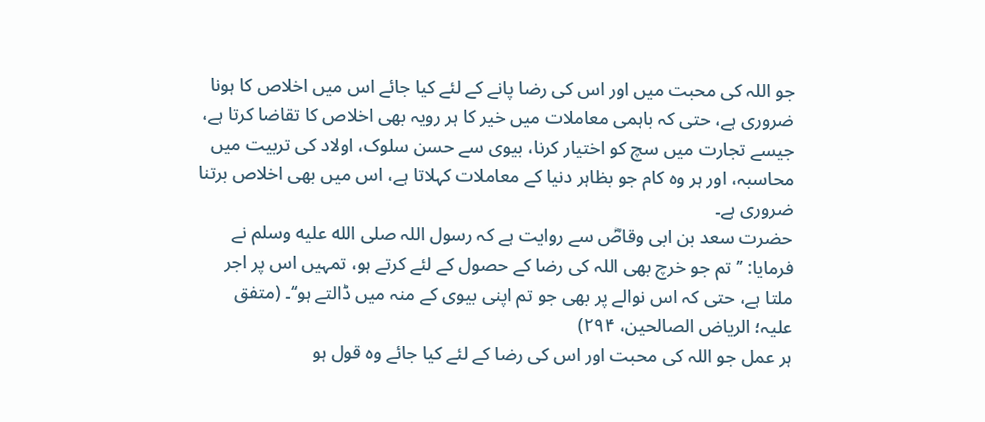جو اللہ کی محبت میں اور اس کی رضا پانے کے لئے کیا جائے اس میں اخلاص کا ہونا ضروری ہے، حتی کہ باہمی معاملات میں خیر کا ہر رویہ بھی اخلاص کا تقاضا کرتا ہے، جیسے تجارت میں سچ کو اختیار کرنا، بیوی سے حسن سلوک، اولاد کی تربیت میں محاسبہ، اور ہر وہ کام جو بظاہر دنیا کے معاملات کہلاتا ہے، اس میں بھی اخلاص برتنا ضروری ہے۔
حضرت سعد بن ابی وقاصؓ سے روایت ہے کہ رسول اللہ صلى الله عليه وسلم نے فرمایا: ’’تم جو خرچ بھی اللہ کی رضا کے حصول کے لئے کرتے ہو، تمہیں اس پر اجر ملتا ہے، حتی کہ اس نوالے پر بھی جو تم اپنی بیوی کے منہ میں ڈالتے ہو‘‘۔ (متفق علیہ؛ الریاض الصالحین، ۲۹۴)
ہر عمل جو اللہ کی محبت اور اس کی رضا کے لئے کیا جائے وہ قول ہو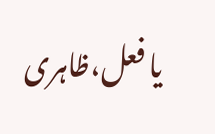یا فعل،ظاہری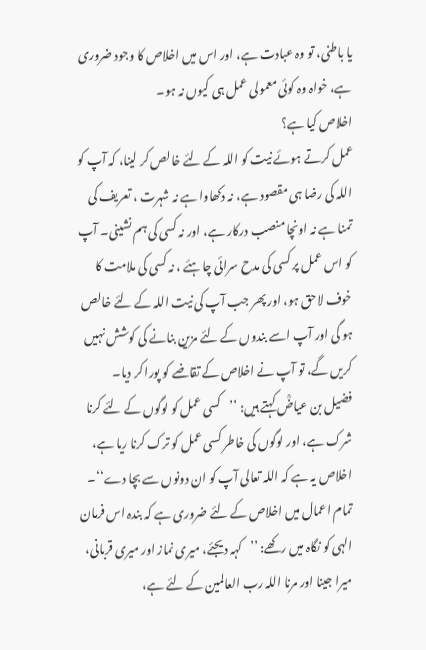یا باطنی، تو وہ عبادت ہے، اور اس میں اخلاص کا وجود ضروری ہے، خواہ وہ کوئی معمولی عمل ہی کیوں نہ ہو۔
اخلاص کیا ہے؟
عمل کرتے ہوئے نیت کو اللہ کے لئے خالص کر لینا، کہ آپ کو اللہ کی رضا ہی مقصود ہے، نہ دکھاوا ہے نہ شہرت ، تعریف کی تمنا ہے نہ اونچا منصب درکار ہے، اور نہ کسی کی ہم نشینی۔ آپ کو اس عمل پر کسی کی مدح سرائی چاہئے ، نہ کسی کی ملامت کا خوف لاحق ہو، اور پھر جب آپ کی نیت اللہ کے لئے خالص ہو گی اور آپ اسے بندوں کے لئے مزین بنانے کی کوشش نہیں کریں گے، تو آپ نے اخلاص کے تقاضے کو پورا کر دیا۔
فضیل بن عیاضؒ کہتے ہیں: ’’کسی عمل کو لوگوں کے لئے کرنا شرک ہے، اور لوگوں کی خاطر کسی عمل کو ترک کرنا ریا ہے، اخلاص یہ ہے کہ اللہ تعالی آپ کو ان دونوں سے بچا دے‘‘۔
تمام اعمال میں اخلاص کے لئے ضروری ہے کہ بندہ اس فرمان الہی کو نگاہ میں رکھے: ’’کہہ دیجئے، میری نماز اور میری قربانی، میرا جینا اور مرنا اللہ رب العالمین کے لئے ہے،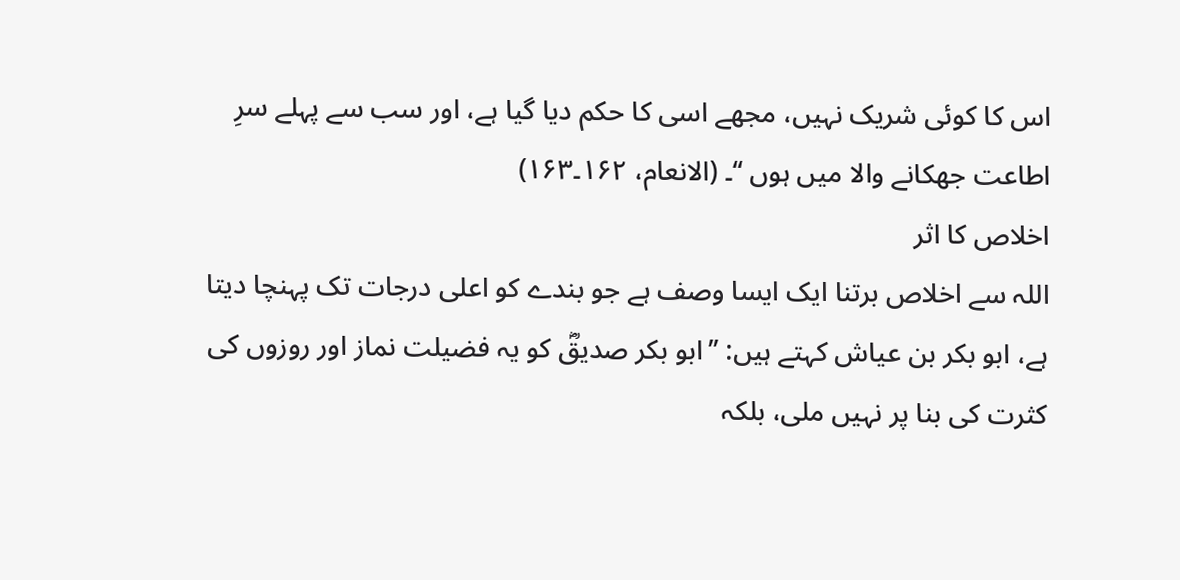اس کا کوئی شریک نہیں، مجھے اسی کا حکم دیا گیا ہے، اور سب سے پہلے سرِ اطاعت جھکانے والا میں ہوں ‘‘۔ (الانعام، ۱۶۲۔۱۶۳)
اخلاص کا اثر
اللہ سے اخلاص برتنا ایک ایسا وصف ہے جو بندے کو اعلی درجات تک پہنچا دیتا ہے، ابو بکر بن عیاش کہتے ہیں: ’’ابو بکر صدیقؓ کو یہ فضیلت نماز اور روزوں کی کثرت کی بنا پر نہیں ملی، بلکہ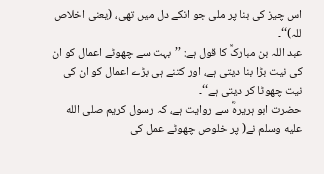اس چیز کی بنا پر ملی جو انکے دل میں تھی، (یعنی اخلاص للہ)‘‘۔
عبد اللہ بن مبارکؒ کا قول ہے: ’’بہت سے چھوٹے اعمال کو ان کی نیت بڑا بنا دیتی ہے، اور کتنے ہی بڑے اعمال کو ان کی نیت چھوٹا کر دیتی ہے‘‘۔
حضرت ابو ہریرہؓ سے روایت ہے، کہ رسول کریم صلى الله عليه وسلم نے( پر خلوص چھوٹے عمل کی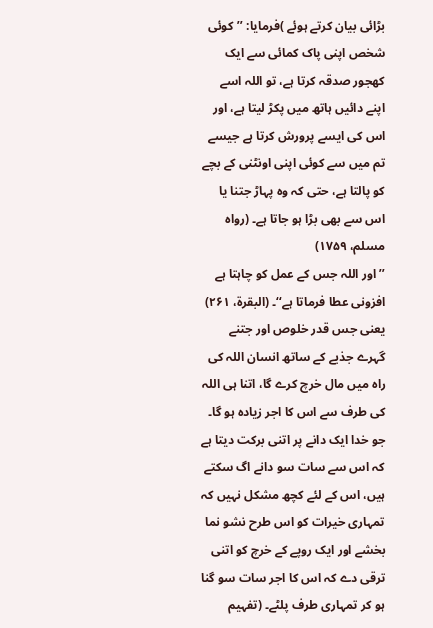بڑائی بیان کرتے ہوئے )فرمایا: ’’کوئی شخص اپنی پاک کمائی سے ایک کھجور صدقہ کرتا ہے، تو اللہ اسے اپنے دائیں ہاتھ میں پکڑ لیتا ہے، اور اس کی ایسے پرورش کرتا ہے جیسے تم میں سے کوئی اپنی اونٹنی کے بچے کو پالتا ہے، حتی کہ وہ پہاڑ جتنا یا اس سے بھی بڑا ہو جاتا ہے۔ (رواہ مسلم، ۱۷۵۹)
’’اور اللہ جس کے عمل کو چاہتا ہے افزونی عطا فرماتا ہے‘‘۔ (البقرۃ، ۲۶۱)
یعنی جس قدر خلوص اور جتنے گہرے جذبے کے ساتھ انسان اللہ کی راہ میں مال خرچ کرے گا، اتنا ہی اللہ کی طرف سے اس کا اجر زیادہ ہو گا۔ جو خدا ایک دانے پر اتنی برکت دیتا ہے کہ اس سے سات سو دانے اگ سکتے ہیں، اس کے لئے کچھ مشکل نہیں کہ تمہاری خیرات کو اس طرح نشو نما بخشے اور ایک روپے کے خرچ کو اتنی ترقی دے کہ اس کا اجر سات سو گنا ہو کر تمہاری طرف پلٹے۔ (تفہیم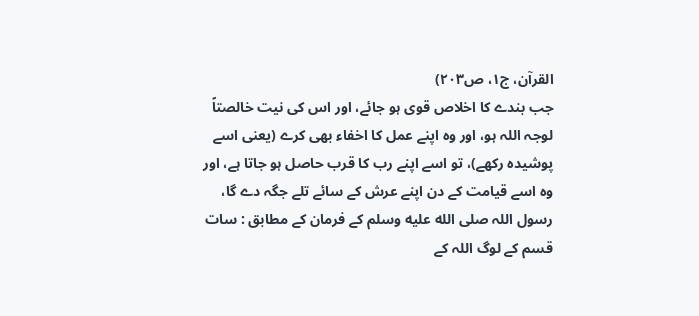القرآن، ج۱، ص۲۰۳)
جب بندے کا اخلاص قوی ہو جائے، اور اس کی نیت خالصتاً لوجہ اللہ ہو، اور وہ اپنے عمل کا اخفاء بھی کرے (یعنی اسے پوشیدہ رکھے)، تو اسے اپنے رب کا قرب حاصل ہو جاتا ہے، اور وہ اسے قیامت کے دن اپنے عرش کے سائے تلے جگہ دے گا، رسول اللہ صلى الله عليه وسلم کے فرمان کے مطابق : سات قسم کے لوگ اللہ کے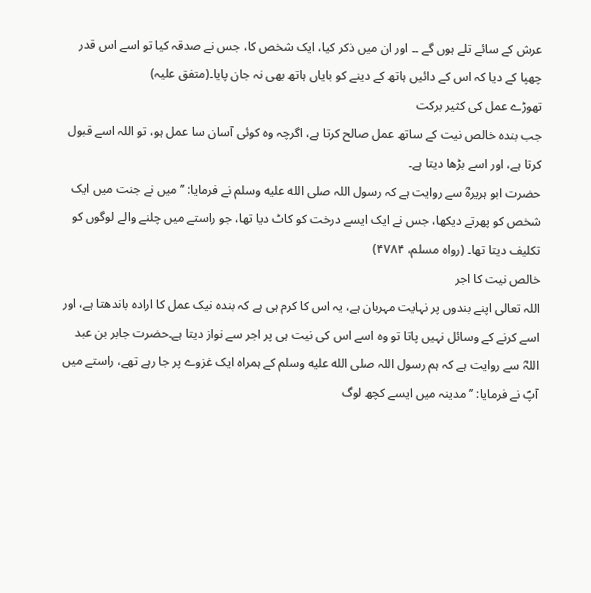عرش کے سائے تلے ہوں گے ۔۔ اور ان میں ذکر کیا، ایک شخص کا، جس نے صدقہ کیا تو اسے اس قدر چھپا کے دیا کہ اس کے دائیں ہاتھ کے دینے کو بایاں ہاتھ بھی نہ جان پایا۔(متفق علیہ)
تھوڑے عمل کی کثیر برکت
جب بندہ خالص نیت کے ساتھ عمل صالح کرتا ہے، اگرچہ وہ کوئی آسان سا عمل ہو، تو اللہ اسے قبول کرتا ہے، اور اسے بڑھا دیتا ہے۔
حضرت ابو ہریرہؓ سے روایت ہے کہ رسول اللہ صلى الله عليه وسلم نے فرمایا: ’’میں نے جنت میں ایک شخص کو پھرتے دیکھا، جس نے ایک ایسے درخت کو کاٹ دیا تھا، جو راستے میں چلنے والے لوگوں کو تکلیف دیتا تھا۔ (رواہ مسلم، ۴۷۸۴)
خالص نیت کا اجر
اللہ تعالی اپنے بندوں پر نہایت مہربان ہے، یہ اس کا کرم ہی ہے کہ بندہ نیک عمل کا ارادہ باندھتا ہے، اور اسے کرنے کے وسائل نہیں پاتا تو وہ اسے اس کی نیت ہی پر اجر سے نواز دیتا ہے۔حضرت جابر بن عبد اللہؓ سے روایت ہے کہ ہم رسول اللہ صلى الله عليه وسلم کے ہمراہ ایک غزوے پر جا رہے تھے، راستے میں آپؐ نے فرمایا: ’’مدینہ میں ایسے کچھ لوگ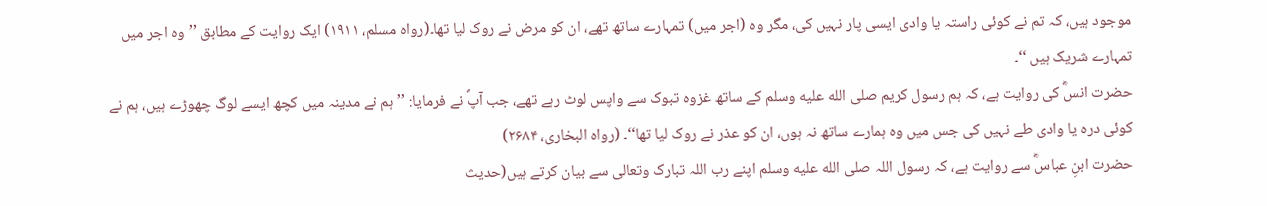موجود ہیں، کہ تم نے کوئی راستہ یا وادی ایسی پار نہیں کی، مگر وہ (اجر میں) تمہارے ساتھ تھے، ان کو مرض نے روک لیا تھا۔(رواہ مسلم، ۱۹۱۱) ایک روایت کے مطابق ’’وہ اجر میں تمہارے شریک ہیں ‘‘۔
حضرت انسؓ کی روایت ہے، کہ ہم رسول کریم صلى الله عليه وسلم کے ساتھ غزوہ تبوک سے واپس لوٹ رہے تھے، جب آپؐ نے فرمایا: ’’ہم نے مدینہ میں کچھ ایسے لوگ چھوڑے ہیں، ہم نے کوئی درہ یا وادی طے نہیں کی جس میں وہ ہمارے ساتھ نہ ہوں، ان کو عذر نے روک لیا تھا‘‘۔ (رواہ البخاری، ۲۶۸۴)
حضرت ابنِ عباسؓ سے روایت ہے، کہ رسول اللہ صلى الله عليه وسلم اپنے رب اللہ تبارک وتعالی سے بیان کرتے ہیں(حدیث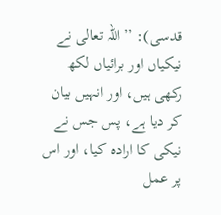قدسی): ’’اللہ تعالی نے نیکیاں اور برائیاں لکھ رکھی ہیں، اور انہیں بیان کر دیا ہے، پس جس نے نیکی کا ارادہ کیا، اور اس پر عمل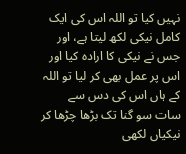نہیں کیا تو اللہ اس کی ایک کامل نیکی لکھ لیتا ہے، اور جس نے نیکی کا ارادہ کیا اور اس پر عمل بھی کر لیا تو اللہ کے ہاں اس کی دس سے سات سو گنا تک بڑھا چڑھا کر نیکیاں لکھی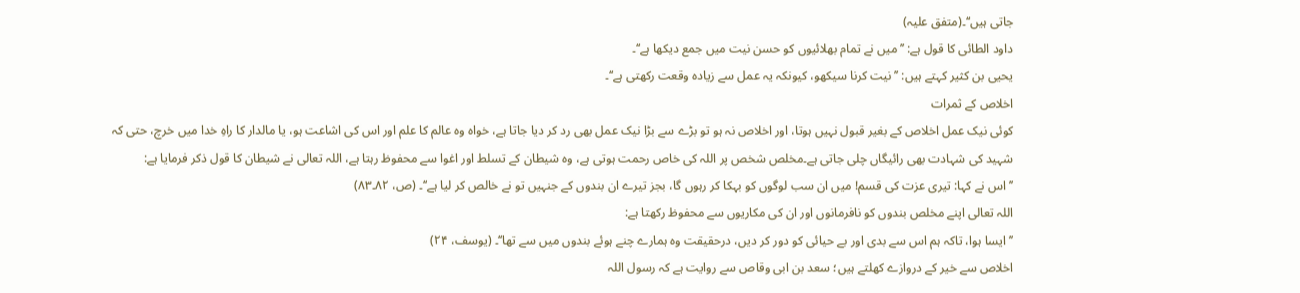جاتی ہیں‘‘۔(متفق علیہ)
داود الطائی کا قول ہے: ’’میں نے تمام بھلائیوں کو حسن نیت میں جمع دیکھا ہے‘‘۔
یحیی بن کثیر کہتے ہیں: ’’نیت کرنا سیکھو، کیونکہ یہ عمل سے زیادہ وقعت رکھتی ہے‘‘۔
اخلاص کے ثمرات
کوئی نیک عمل اخلاص کے بغیر قبول نہیں ہوتا، اور اخلاص نہ ہو تو بڑے سے بڑا نیک عمل بھی رد کر دیا جاتا ہے، خواہ وہ عالم کا علم اور اس کی اشاعت ہو، یا مالدار کا راہِ خدا میں خرچ، حتی کہ شہید کی شہادت بھی رائیگاں چلی جاتی ہے۔مخلص شخص پر اللہ کی خاص رحمت ہوتی ہے، وہ شیطان کے تسلط اور اغوا سے محفوظ رہتا ہے، اللہ تعالی نے شیطان کا قول ذکر فرمایا ہے:
’’اس نے کہا: تیری عزت کی قسم! میں ان سب لوگوں کو بہکا کر رہوں گا، بجز تیرے ان بندوں کے جنہیں تو نے خالص کر لیا ہے‘‘۔ (ص، ۸۲۔۸۳)
اللہ تعالی اپنے مخلص بندوں کو نافرمانوں اور ان کی مکاریوں سے محفوظ رکھتا ہے:
’’ایسا ہوا، تاکہ ہم اس سے بدی اور بے حیائی کو دور کر دیں، درحقیقت وہ ہمارے چنے ہوئے بندوں میں سے تھا‘‘۔ (یوسف، ۲۴)
اخلاص سے خیر کے دروازے کھلتے ہیں؛ سعد بن ابی وقاص سے روایت ہے کہ رسول اللہ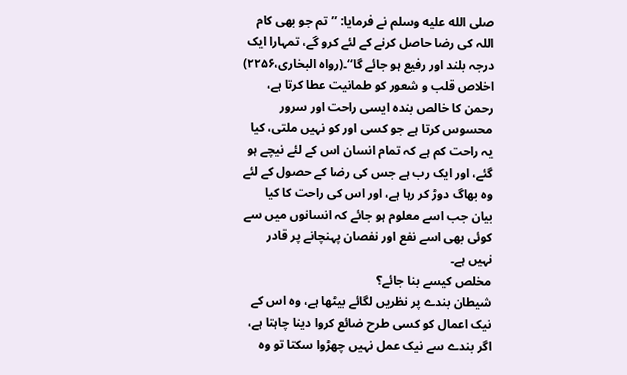صلى الله عليه وسلم نے فرمایا: ’’تم جو بھی کام اللہ کی رضا حاصل کرنے کے لئے کرو گے، تمہارا ایک درجہ بلند اور رفیع ہو جائے گا‘‘۔(رواہ البخاری،۲۲۵۶)
اخلاص قلب و شعور کو طمانیت عطا کرتا ہے، رحمن کا خالص بندہ ایسی راحت اور سرور محسوس کرتا ہے جو کسی اور کو نہیں ملتی، کیا یہ راحت کم ہے کہ تمام انسان اس کے لئے نیچے ہو گئے، اور ایک رب ہے جس کی رضا کے حصول کے لئے وہ بھاگ دوڑ کر رہا ہے، اور اس کی راحت کا کیا بیان جب اسے معلوم ہو جائے کہ انسانوں میں سے کوئی بھی اسے نفع اور نفصان پہنچانے پر قادر نہیں ہے۔
مخلص کیسے بنا جائے؟
شیطان بندے پر نظریں لگائے بیٹھا ہے، وہ اس کے نیک اعمال کو کسی طرح ضائع کروا دینا چاہتا ہے، اگر بندے سے نیک عمل نہیں چھڑوا سکتا تو وہ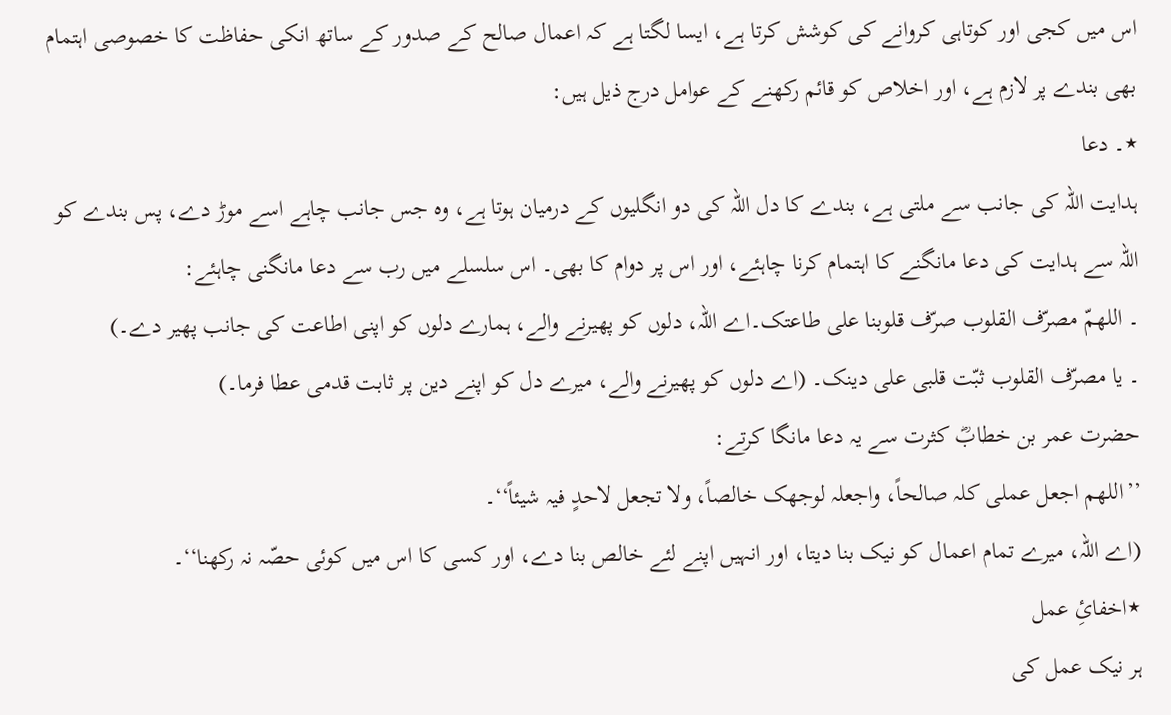اس میں کجی اور کوتاہی کروانے کی کوشش کرتا ہے، ایسا لگتا ہے کہ اعمال صالح کے صدور کے ساتھ انکی حفاظت کا خصوصی اہتمام بھی بندے پر لازم ہے، اور اخلاص کو قائم رکھنے کے عوامل درج ذیل ہیں:
٭۔ دعا
ہدایت اللہ کی جانب سے ملتی ہے، بندے کا دل اللہ کی دو انگلیوں کے درمیان ہوتا ہے، وہ جس جانب چاہے اسے موڑ دے، پس بندے کو اللہ سے ہدایت کی دعا مانگنے کا اہتمام کرنا چاہئے، اور اس پر دوام کا بھی۔ اس سلسلے میں رب سے دعا مانگنی چاہئے:
۔ اللھمّ مصرّف القلوب صرّف قلوبنا علی طاعتک۔اے اللہ، دلوں کو پھیرنے والے، ہمارے دلوں کو اپنی اطاعت کی جانب پھیر دے۔)
۔ یا مصرّف القلوب ثبّت قلبی علی دینک۔ (اے دلوں کو پھیرنے والے، میرے دل کو اپنے دین پر ثابت قدمی عطا فرما۔)
حضرت عمر بن خطابؓ کثرت سے یہ دعا مانگا کرتے:
’’اللھم اجعل عملی کلہ صالحاً، واجعلہ لوجھک خالصاً، ولا تجعل لاحدٍ فیہ شیئاً‘‘۔
(اے اللہ، میرے تمام اعمال کو نیک بنا دیتا، اور انہیں اپنے لئے خالص بنا دے، اور کسی کا اس میں کوئی حصّہ نہ رکھنا‘‘۔
٭اخفائِ عمل
ہر نیک عمل کی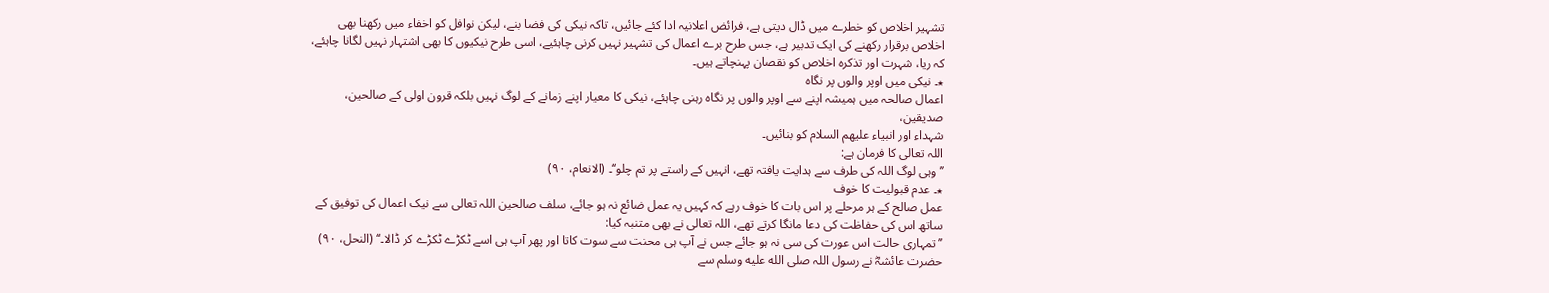تشہیر اخلاص کو خطرے میں ڈال دیتی ہے، فرائض اعلانیہ ادا کئے جائیں، تاکہ نیکی کی فضا بنے، لیکن نوافل کو اخفاء میں رکھنا بھی اخلاص برقرار رکھنے کی ایک تدبیر ہے، جس طرح برے اعمال کی تشہیر نہیں کرنی چاہئیے، اسی طرح نیکیوں کا بھی اشتہار نہیں لگانا چاہئے، کہ ریا، شہرت اور تذکرہ اخلاص کو نقصان پہنچاتے ہیں۔
٭۔ نیکی میں اوپر والوں پر نگاہ
اعمال صالحہ میں ہمیشہ اپنے سے اوپر والوں پر نگاہ رہنی چاہئے، نیکی کا معیار اپنے زمانے کے لوگ نہیں بلکہ قرون اولی کے صالحین، صدیقین،
شہداء اور انبیاء علیھم السلام کو بنائیں۔
اللہ تعالی کا فرمان ہے:
’’وہی لوگ اللہ کی طرف سے ہدایت یافتہ تھے، انہیں کے راستے پر تم چلو‘‘۔ (الانعام، ۹۰)
٭۔ عدم قبولیت کا خوف
عمل صالح کے ہر مرحلے پر اس بات کا خوف رہے کہ کہیں یہ عمل ضائع نہ ہو جائے، سلف صالحین اللہ تعالی سے نیک اعمال کی توفیق کے ساتھ اس کی حفاظت کی دعا مانگا کرتے تھے، اللہ تعالی نے بھی متنبہ کیا:
’’تمہاری حالت اس عورت کی سی نہ ہو جائے جس نے آپ ہی محنت سے سوت کاتا اور پھر آپ ہی اسے ٹکڑے ٹکڑے کر ڈالا۔‘‘ (النحل، ۹۰)
حضرت عائشہؓ نے رسول اللہ صلى الله عليه وسلم سے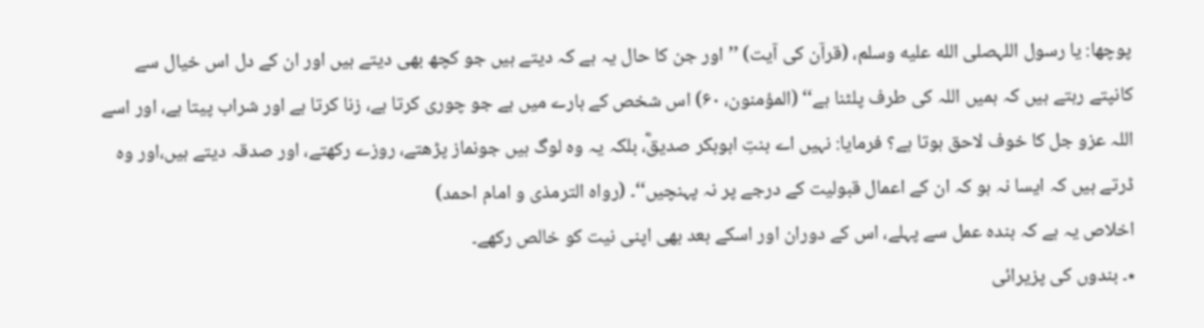پوچھا: یا رسول اللہصلى الله عليه وسلم، (قرآن کی آیت) ’’اور جن کا حال یہ ہے کہ دیتے ہیں جو کچھ بھی دیتے ہیں اور ان کے دل اس خیال سے کانپتے رہتے ہیں کہ ہمیں اللہ کی طرف پلٹنا ہے‘‘ (المؤمنون، ۶۰) اس شخص کے بارے میں ہے جو چوری کرتا ہے، زنا کرتا ہے اور شراب پیتا ہے، اور اسے اللہ عزو جل کا خوف لاحق ہوتا ہے؟ فرمایا: نہیں اے بنتِ ابوبکر صدیقؓ، بلکہ یہ وہ لوگ ہیں جونماز پڑھتے، روزے رکھتے، اور صدقہ دیتے ہیں،اور وہ ڈرتے ہیں کہ ایسا نہ ہو کہ ان کے اعمال قبولیت کے درجے پر نہ پہنچیں‘‘۔ (رواہ الترمذی و امام احمد)
اخلاص یہ ہے کہ بندہ عمل سے پہلے، اس کے دوران اور اسکے بعد بھی اپنی نیت کو خالص رکھے۔
٭۔ بندوں کی پزیرائی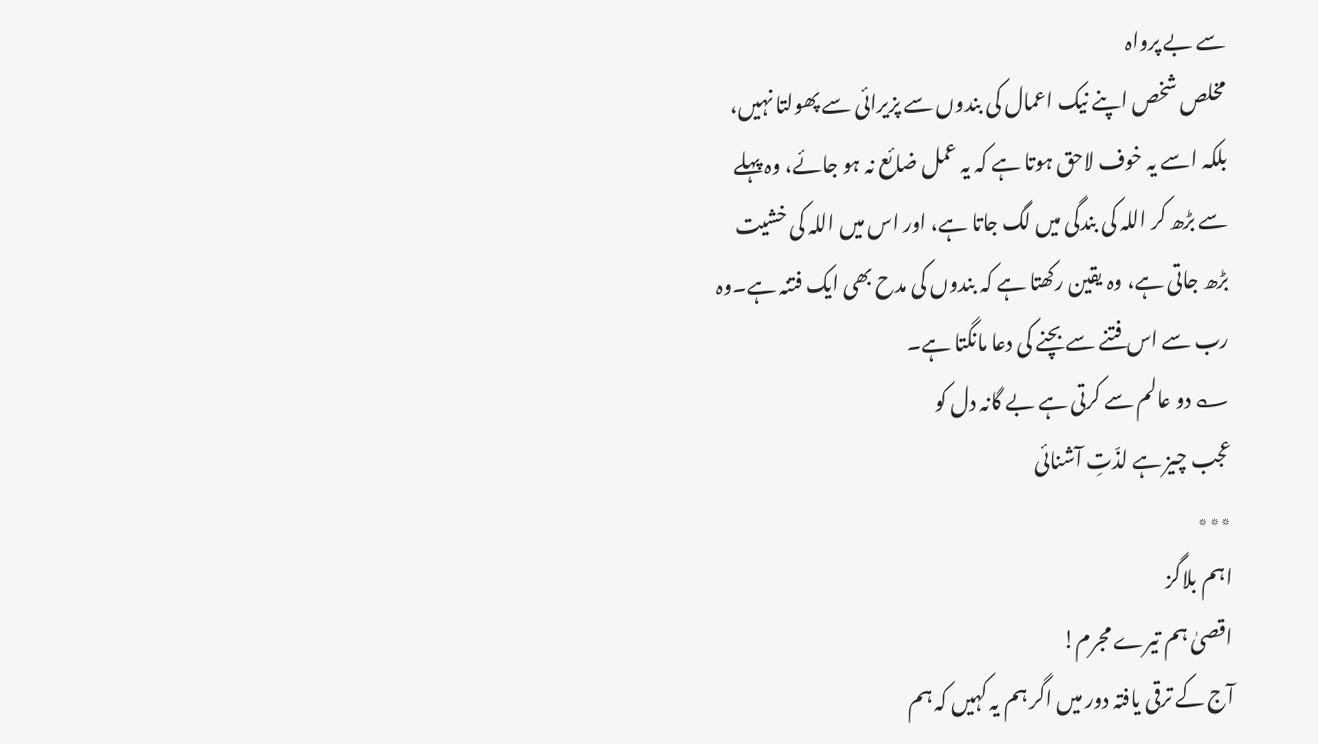سے بے پرواہ
مخلص شخص اپنے نیک اعمال کی بندوں سے پزیرائی سے پھولتا نہیں، بلکہ اسے یہ خوف لاحق ہوتا ہے کہ یہ عمل ضائع نہ ہو جائے، وہ پہلے سے بڑھ کر اللہ کی بندگی میں لگ جاتا ہے، اور اس میں اللہ کی خشیت بڑھ جاتی ہے، وہ یقین رکھتا ہے کہ بندوں کی مدح بھی ایک فتنہ ہے۔وہ رب سے اس فتنے سے بچنے کی دعا مانگتا ہے۔
؎ دو عالم سے کرتی ہے بے گانہ دل کو
عجب چیز ہے لذّتِ آشنائی
٭٭٭
اہم بلاگز
اقصیٰ ہم تیرے مجرم!
آج کے ترقی یافتہ دور میں اگر ہم یہ کہیں کہ ہم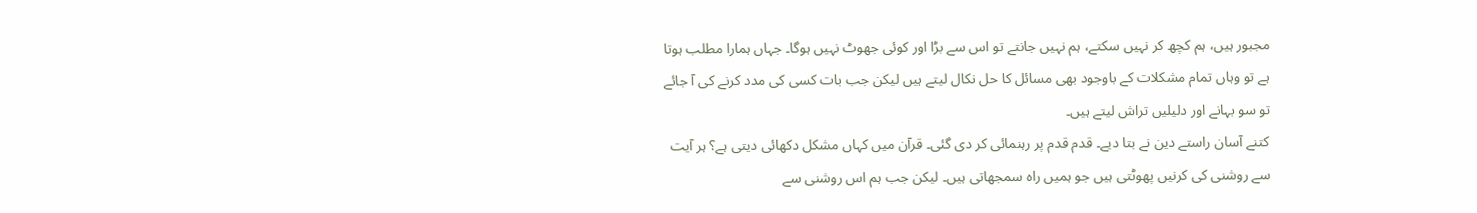مجبور ہیں، ہم کچھ کر نہیں سکتے، ہم نہیں جانتے تو اس سے بڑا اور کوئی جھوٹ نہیں ہوگا۔ جہاں ہمارا مطلب ہوتا ہے تو وہاں تمام مشکلات کے باوجود بھی مسائل کا حل نکال لیتے ہیں لیکن جب بات کسی کی مدد کرنے کی آ جائے تو سو بہانے اور دلیلیں تراش لیتے ہیں۔
کتنے آسان راستے دین نے بتا دیے۔ قدم قدم پر رہنمائی کر دی گئی۔ قرآن میں کہاں مشکل دکھائی دیتی ہے؟ ہر آیت سے روشنی کی کرنیں پھوٹتی ہیں جو ہمیں راہ سمجھاتی ہیں۔ لیکن جب ہم اس روشنی سے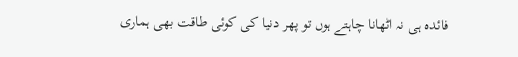فائدہ ہی نہ اٹھانا چاہتے ہوں تو پھر دنیا کی کوئی طاقت بھی ہماری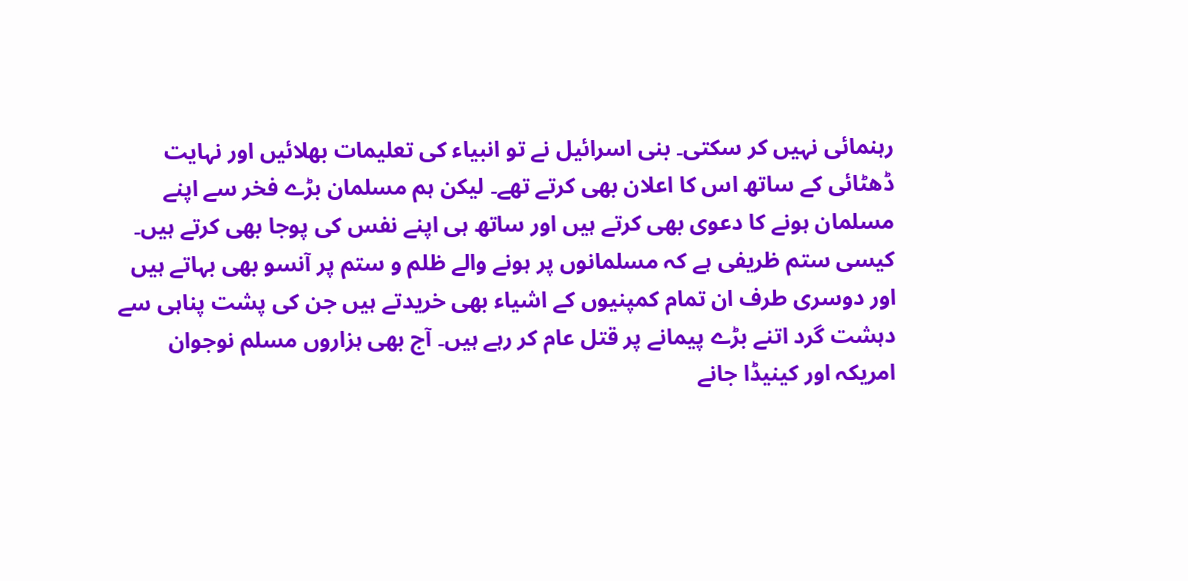رہنمائی نہیں کر سکتی۔ بنی اسرائیل نے تو انبیاء کی تعلیمات بھلائیں اور نہایت ڈھٹائی کے ساتھ اس کا اعلان بھی کرتے تھے۔ لیکن ہم مسلمان بڑے فخر سے اپنے مسلمان ہونے کا دعوی بھی کرتے ہیں اور ساتھ ہی اپنے نفس کی پوجا بھی کرتے ہیں۔
کیسی ستم ظریفی ہے کہ مسلمانوں پر ہونے والے ظلم و ستم پر آنسو بھی بہاتے ہیں اور دوسری طرف ان تمام کمپنیوں کے اشیاء بھی خریدتے ہیں جن کی پشت پناہی سے دہشت گرد اتنے بڑے پیمانے پر قتل عام کر رہے ہیں۔ آج بھی ہزاروں مسلم نوجوان امریکہ اور کینیڈا جانے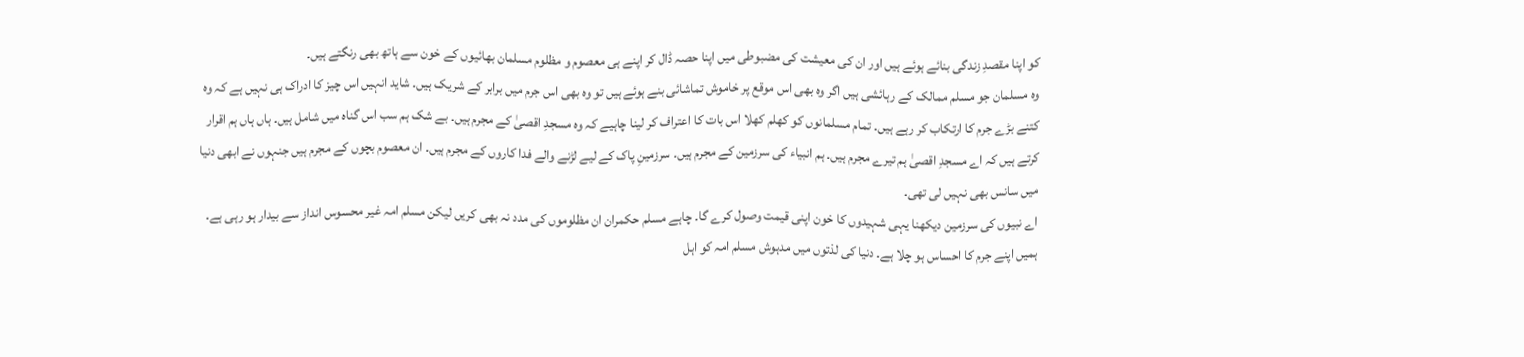کو اپنا مقصدِ زندگی بنائے ہوئے ہیں اور ان کی معیشت کی مضبوطی میں اپنا حصہ ڈال کر اپنے ہی معصوم و مظلوم مسلمان بھائیوں کے خون سے ہاتھ بھی رنگتے ہیں۔
وہ مسلمان جو مسلم ممالک کے رہائشی ہیں اگر وہ بھی اس موقع پر خاموش تماشائی بنے ہوئے ہیں تو وہ بھی اس جرم میں برابر کے شریک ہیں۔ شاید انہیں اس چیز کا ادراک ہی نہیں ہے کہ وہ کتنے بڑے جرم کا ارتکاب کر رہے ہیں۔ تمام مسلمانوں کو کھلم کھلا اس بات کا اعتراف کر لینا چاہیے کہ وہ مسجدِ اقصیٰ کے مجرم ہیں۔ بے شک ہم سب اس گناہ میں شامل ہیں۔ ہاں ہاں ہم اقرار کرتے ہیں کہ اے مسجدِ اقصیٰ ہم تیرے مجرم ہیں۔ ہم انبیاء کی سرزمین کے مجرم ہیں۔ سرزمینِ پاک کے لیے لڑنے والے فدا کاروں کے مجرم ہیں۔ ان معصوم بچوں کے مجرم ہیں جنہوں نے ابھی دنیا میں سانس بھی نہیں لی تھی۔
اے نبیوں کی سرزمین دیکھنا یہی شہیدوں کا خون اپنی قیمت وصول کرے گا۔ چاہے مسلم حکمران ان مظلوموں کی مدد نہ بھی کریں لیکن مسلم امہ غیر محسوس انداز سے بیدار ہو رہی ہے۔ ہمیں اپنے جرم کا احساس ہو چلا ہے۔ دنیا کی لذتوں میں مدہوش مسلم امہ کو اہل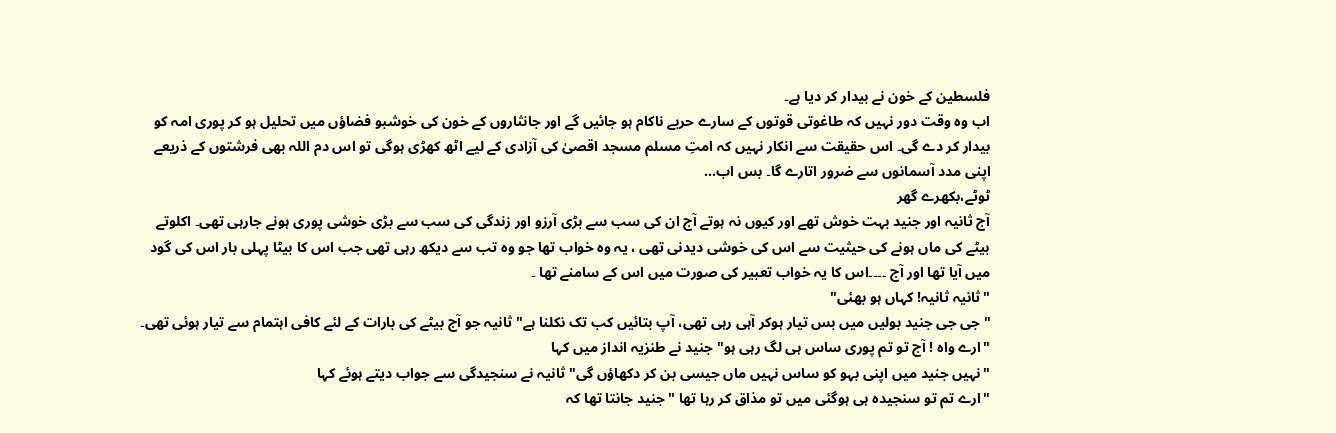فلسطین کے خون نے بیدار کر دیا ہے۔
اب وہ وقت دور نہیں کہ طاغوتی قوتوں کے سارے حربے ناکام ہو جائیں گے اور جانثاروں کے خون کی خوشبو فضاؤں میں تحلیل ہو کر پوری امہ کو بیدار کر دے گی۔ اس حقیقت سے انکار نہیں کہ امتِ مسلم مسجد اقصیٰ کی آزادی کے لیے اٹھ کھڑی ہوگی تو اس دم اللہ بھی فرشتوں کے ذریعے اپنی مدد آسمانوں سے ضرور اتارے گا۔ بس اب...
ٹوٹے،بکھرے گھر
آج ثانیہ اور جنید بہت خوش تھے اور کیوں نہ ہوتے آج ان کی سب سے بڑی آرزو اور زندگی کی سب سے بڑی خوشی پوری ہونے جارہی تھی۔ اکلوتے بیٹے کی ماں ہونے کی حیثیت سے اس کی خوشی دیدنی تھی ، یہ وہ خواب تھا جو وہ تب سے دیکھ رہی تھی جب اس کا بیٹا پہلی بار اس کی گود میں آیا تھا اور آج ۔۔۔۔اس کا یہ خواب تعبیر کی صورت میں اس کے سامنے تھا ۔
"ثانیہ ثانیہ! کہاں ہو بھئی"
" جی جی جنید بولیں میں بس تیار ہوکر آہی رہی تھی، آپ بتائیں کب تک نکلنا ہے" ثانیہ جو آج بیٹے کی بارات کے لئے کافی اہتمام سے تیار ہوئی تھی۔
"ارے واہ ! آج تو تم پوری ساس ہی لگ رہی ہو" جنید نے طنزیہ انداز میں کہا
"نہیں جنید میں اپنی بہو کو ساس نہیں ماں جیسی بن کر دکھاؤں گی" ثانیہ نے سنجیدگی سے جواب دیتے ہوئے کہا
"ارے تم تو سنجیدہ ہی ہوگئی میں تو مذاق کر رہا تھا " جنید جانتا تھا کہ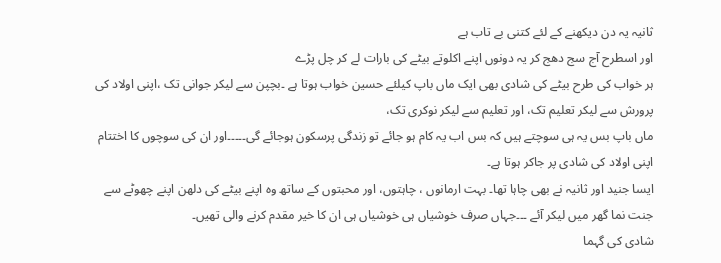ثانیہ یہ دن دیکھنے کے لئے کتنی بے تاب ہے
اور اسطرح آج سج دھج کر یہ دونوں اپنے اکلوتے بیٹے کی بارات لے کر چل پڑے
ہر خواب کی طرح بیٹے کی شادی بھی ایک ماں باپ کیلئے حسین خواب ہوتا ہے ۔بچپن سے لیکر جوانی تک ،اپنی اولاد کی پرورش سے لیکر تعلیم تک، اور تعلیم سے لیکر نوکری تک،
ماں باپ بس یہ ہی سوچتے ہیں کہ بس اب یہ کام ہو جائے تو زندگی پرسکون ہوجائے گی۔۔۔۔۔اور ان کی سوچوں کا اختتام اپنی اولاد کی شادی پر جاکر ہوتا ہے۔
ایسا جنید اور ثانیہ نے بھی چاہا تھا۔ بہت ارمانوں ، چاہتوں، اور محبتوں کے ساتھ وہ اپنے بیٹے کی دلھن اپنے چھوٹے سے جنت نما گھر میں لیکر آئے ۔۔۔جہاں صرف خوشیاں ہی خوشیاں ہی ان کا خیر مقدم کرنے والی تھیں۔
شادی کی گہما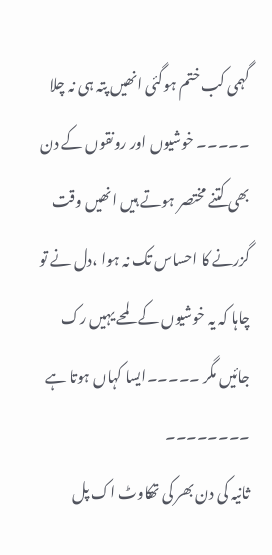گہمی کب ختم ہوگئی انھیں پتہ ہی نہ چلا ۔۔۔۔۔ خوشیوں اور رونقوں کے دن بھی کتنے مختصر ہوتے ہیں انھیں وقت گزرنے کا احساس تک نہ ہوا ،دل نے تو چاہا کہ یہ خوشیوں کے لمحے یہیں رک جائیں مگر ۔۔۔۔۔ایسا کہاں ہوتا ہے ۔۔۔۔۔۔۔۔
ثانیہ کی دن بھر کی تھکاوٹ اک پل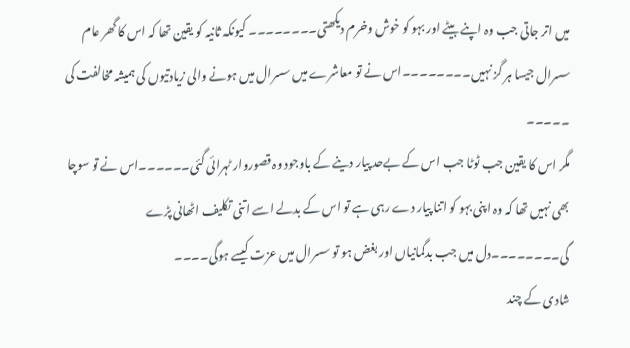میں اتر جاتی جب وہ اپنے بیٹے اور بہو کو خوش وخرم دیکھتی۔۔۔۔۔۔۔۔ کیونکہ ثانیہ کو یقین تھا کہ اس کا گھر عام سسرال جیسا ہر گز نہیں۔۔۔۔۔۔۔۔اس نے تو معاشرے میں سسرال میں ہونے والی زیادتیوں کی ہمیشہ مخالفت کی ۔۔۔۔۔
مگر اس کا یقین جب ٹوٹا جب اس کے بےحد پیار دینے کے باوجود وہ قصوروار ٹہرائی گئی۔۔۔۔۔۔اس نے تو سوچا بھی نہیں تھا کہ وہ اپنی بہو کو اتنا پیار دے رہی ہے تو اس کے بدلے اسے اتنی تکلیف اٹھانی پڑے گی۔۔۔۔۔۔۔۔دل میں جب بدگمانیاں اور بغض ہو تو سسرال میں عزت کیسے ہوگی۔۔۔۔
شادی کے چند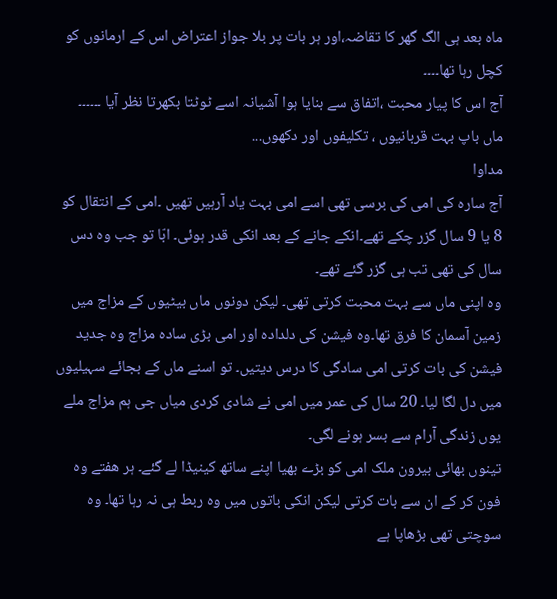ماہ بعد ہی الگ گھر کا تقاضہ،اور ہر بات پر بلا جواز اعتراض اس کے ارمانوں کو کچل رہا تھا۔۔۔۔
آج اس کا پیار محبت ،اتفاق سے بنایا ہوا آشیانہ اسے ٹوٹتا بکھرتا نظر آیا ۔۔۔۔۔۔
ماں باپ بہت قربانیوں ، تکلیفوں اور دکھوں...
مداوا
آج سارہ کی امی کی برسی تھی اسے امی بہت یاد آرہیں تھیں ۔امی کے انتقال کو 8 یا 9 سال گزر چکے تھے۔انکے جانے کے بعد انکی قدر ہوئی۔ ابّا تو جب وہ دس سال کی تھی تب ہی گزر گئے تھے۔
وہ اپنی ماں سے بہت محبت کرتی تھی۔ لیکن دونوں ماں بیٹیوں کے مزاج میں زمین آسمان کا فرق تھا۔وہ فیشن کی دلدادہ اور امی بڑی سادہ مزاج وہ جدید فیشن کی بات کرتی امی سادگی کا درس دیتیں۔ تو اسنے ماں کے بجائے سہیلیوں میں دل لگا لیا۔ 20 سال کی عمر میں امی نے شادی کردی میاں جی ہم مزاج ملے یوں زندگی آرام سے بسر ہونے لگی۔
تینوں بھائی بیرون ملک امی کو بڑے بھیا اپنے ساتھ کینیڈا لے گئے۔ ہر ھفتے وہ فون کر کے ان سے بات کرتی لیکن انکی باتوں میں وہ ربط ہی نہ رہا تھا۔ وہ سوچتی تھی بڑھاپا ہے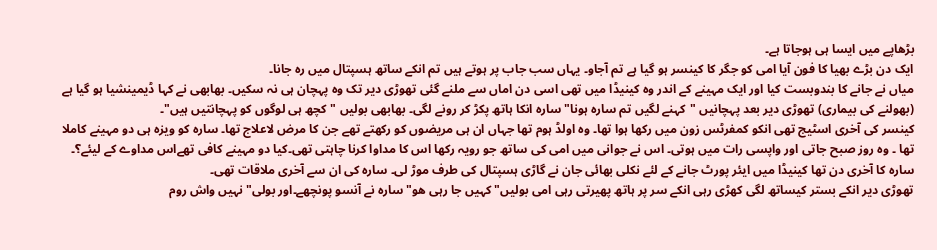بڑھاپے میں ایسا ہی ہوجاتا ہے۔
ایک دن بڑے بھیا کا فون آیا امی کو جگر کا کینسر ہو گیا ہے تم آجاو۔ یہاں سب جاب پر ہوتے ہیں تم انکے ساتھ ہسپتال میں رہ جانا۔
میاں نے جانے کا بندوبست کیا اور ایک مہینے کے اندر وہ کینیڈا میں تھی اسی دن اماں سے ملنے گئی تھوڑی دیر تک وہ پہچان ہی نہ سکیں۔ بھابھی نے کہا ڈیمینشیا ہو گیا ہے (بھولنے کی بیماری) تھوڑی دیر بعد پہچانیں "کہنے لگیں تم سارہ ہونا" سارہ انکا ہاتھ پکڑ کر رونے لگی۔ بھابھی بولیں "کچھ ہی لوگوں کو پہچانتیں ہیں"۔
کینسر کی آخری اسٹیج تھی انکو کمفرٹس زون میں رکھا ہوا تھا۔ وہ اولڈ ہوم تھا جہاں ان ہی مریضوں کو رکھتے تھے جن کا مرض لاعلاج تھا۔ سارہ کو ویزہ ہی دو مہینے کاملا تھا ۔ وہ روز صبح جاتی اور واپسی رات میں ہوتی۔ اس نے جوانی میں امی کی ساتھ جو رویہ رکھا اس کا مداوا کرنا چاہتی تھی۔کیا دو مہینے کافی تھےاس مداوے کے لیئے؟۔ سارہ کا آخری دن تھا کینیڈا میں ایئر پورٹ جانے کے لئے نکلی بھائی جان نے گاڑی ہسپتال کی طرف موڑ لی۔ سارہ کی ان سے آخری ملاقات تھی۔
تھوڑی دیر انکے بستر کیساتھ لگی کھڑی رہی انکے سر پر ہاتھ پھیرتی رہی امی بولیں" کہیں جا رہی ھو"سارہ نے آنسو پونچھے۔اور بولی" نہیں واش روم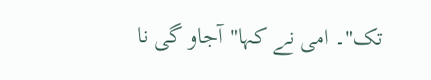تک"۔ امی نے کہا"آجاو گی نا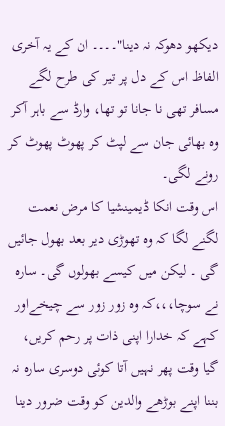دیکھو دھوکہ نہ دینا"۔۔۔۔ ان کے یہ آخری الفاظ اس کے دل پر تیر کی طرح لگے مسافر تھی نا جانا تو تھا، وارڈ سے باہر آکر وہ بھائی جان سے لپٹ کر پھوٹ پھوٹ کر رونے لگی۔
اس وقت انکا ڈیمینشیا کا مرض نعمت لگنے لگا کہ وہ تھوڑی دیر بعد بھول جائیں گی ۔ لیکن میں کیسے بھولوں گی۔ سارہ نے سوچا،،،کہ وہ زور زور سے چیخےاور کہے کہ خدارا اپنی ذات پر رحم کریں، گیا وقت پھر نہیں آتا کوئی دوسری سارہ نہ بننا اپنے بوڑھے والدین کو وقت ضرور دینا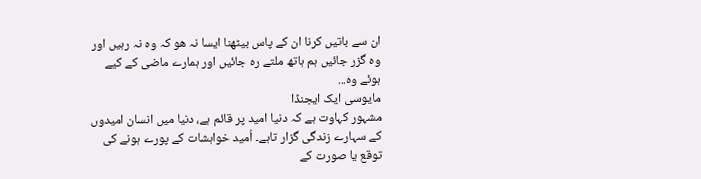ان سے باتیں کرنا ان کے پاس بیٹھنا ایسا نہ ھو کہ وہ نہ رہیں اور وہ گزر جائیں ہم ہاتھ ملتے رہ جائیں اور ہمارے ماضی کے کیے ہوئے وہ...
مایوسی ایک ایجنڈا
مشہور کہاوت ہے کہ دنیا امید پر قائم ہے، دنیا میں انسان امیدوں کے سہارے زندگی گزار تاہے۔ اُمید خواہشات کے پورے ہونے کی توقع یا صورت کے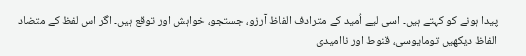پیدا ہونے کو کہتے ہیں۔ اسی لیے اُمید کے مترادف الفاظ آرزو، جستجو، خواہش اور توقع ہیں۔ اگر اس لفظ کے متضاد الفاظ دیکھیں تومایوسی، قنوط اور ناامیدی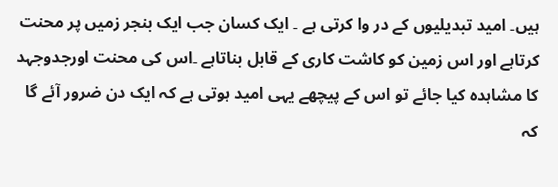ہیں۔ امید تبدیلیوں کے در وا کرتی ہے ۔ ایک کسان جب ایک بنجر زمیں پر محنت کرتاہے اور اس زمین کو کاشت کاری کے قابل بناتاہے ۔اس کی محنت اورجدوجہد کا مشاہدہ کیا جائے تو اس کے پیچھے یہی امید ہوتی ہے کہ ایک دن ضرور آئے گا کہ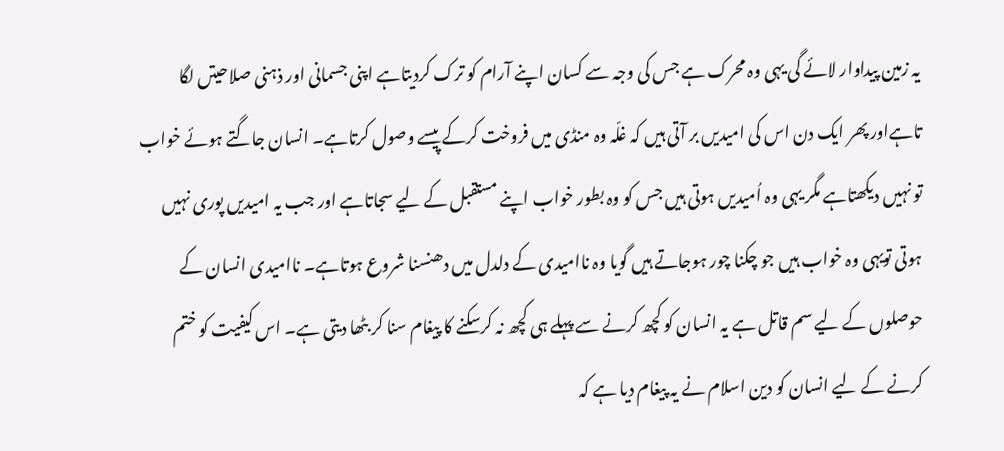یہ زمین پیداوار لائے گی یہی وہ محرک ہے جس کی وجہ سے کسان اپنے آرام کو ترک کردیتاہے اپنی جسمانی اور ذہنی صلاحیتں لگا تاہےاور پھر ایک دن اس کی امیدیں بر آتی ہیں کہ غلّہ وہ منڈی میں فروخت کرکے پیسے وصول کرتاہے۔ انسان جاگتے ہوئے خواب تو نہیں دیکھتاہے مگر یہی وہ اُمیدیں ہوتی ہیں جس کو وہ بطور خواب اپنے مستقبل کے لیے سجاتاہے اور جب یہ امیدیں پوری نہیں ہوتی تویہی وہ خواب ہیں جو چکنا چور ہوجاتے ہیں گویا وہ ناامیدی کے دلدل میں دھنسنا شروع ہوتاہے۔ ناامیدی انسان کے حوصلوں کے لیے سم قاتل ہے یہ انسان کو کچھ کرنے سے پہلے ہی کچھ نہ کرسکنے کا پیغام سنا کر بٹھا دیتی ہے۔ اس کیفیت کو ختم کرنے کے لیے انسان کو دین اسلام نے یہ پیغام دیا ہے کہ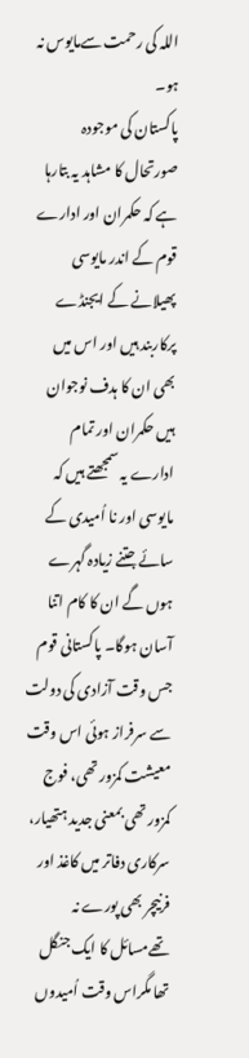اللہ کی رحمت سےمایوس نہ ہو۔
پاکستان کی موجودہ صورتحال کا مشاہد یہ بتارہا ہے کہ حکمران اور ادارے قوم کے اندر مایوسی پھیلانے کے ایجنڈے پرکاربند ہیں اور اس میں بھی ان کا ہدف نوجوان ہیں حکمران اور تمام ادارے یہ سمجھتے ہیں کہ مایوسی اور نا اُمیدی کے سائے جتنے زیادہ گہرے ہوں گے ان کا کام اتنا آسان ہوگا۔ پاکستانی قوم جس وقت آزادی کی دولت سے سرفراز ہوئی اس وقت معیشت کمزور تھی، فوج کمزور تھی بمعنی جدید ہتھیار، سرکاری دفاتر میں کاغذ اور فرنیچر بھی پورے نہ تھےمسائل کا ایک جنگل تھا مگراس وقت اُمیدوں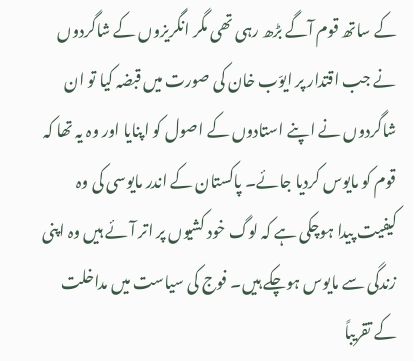کے ساتھ قوم آگے بڑھ رہی تھی مگر انگریزوں کے شاگردوں نے جب اقتدار پر ایوّب خان کی صورت میں قبضہ کیا تو ان شاگردوں نے اپنے استادوں کے اصول کو اپنایا اور وہ یہ تھا کہ قوم کو مایوس کردیا جائے۔ پاکستان کے اندر مایوسی کی وہ کیفیت پیدا ہوچکی ہے کہ لوگ خود کشیوں پر اتر آئے ہیں وہ اپنی زندگی سے مایوس ہوچکے ہیں۔ فوج کی سیاست میں مداخلت کے تقریباً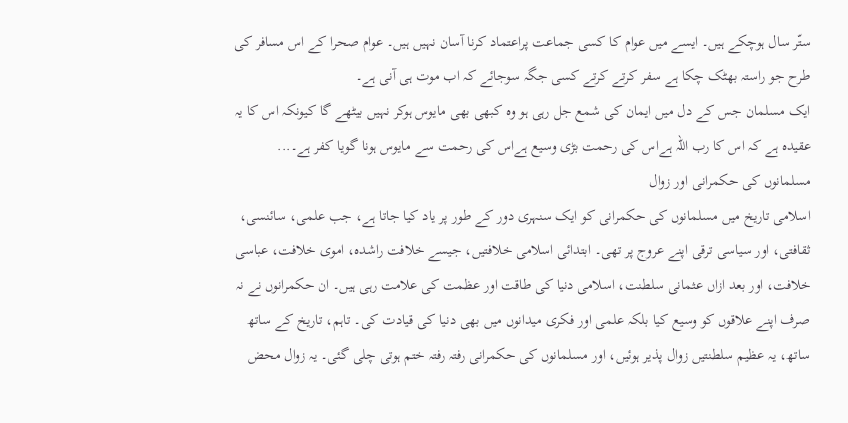ستّر سال ہوچکے ہیں۔ ایسے میں عوام کا کسی جماعت پراعتماد کرنا آسان نہیں ہیں۔ عوام صحرا کے اس مسافر کی طرح جو راستہ بھٹک چکا ہے سفر کرتے کرتے کسی جگہ سوجائے کہ اب موت ہی آنی ہے۔
ایک مسلمان جس کے دل میں ایمان کی شمع جل رہی ہو وہ کبھی بھی مایوس ہوکر نہیں بیٹھے گا کیونکہ اس کا یہ عقیدہ ہے کہ اس کا رب اللہ ہےاس کی رحمت بڑی وسیع ہےاس کی رحمت سے مایوس ہونا گویا کفر ہے۔...
مسلمانوں کی حکمرانی اور زوال
اسلامی تاریخ میں مسلمانوں کی حکمرانی کو ایک سنہری دور کے طور پر یاد کیا جاتا ہے، جب علمی، سائنسی، ثقافتی، اور سیاسی ترقی اپنے عروج پر تھی۔ ابتدائی اسلامی خلافتیں، جیسے خلافت راشدہ، اموی خلافت، عباسی خلافت، اور بعد ازاں عثمانی سلطنت، اسلامی دنیا کی طاقت اور عظمت کی علامت رہی ہیں۔ ان حکمرانوں نے نہ صرف اپنے علاقوں کو وسیع کیا بلکہ علمی اور فکری میدانوں میں بھی دنیا کی قیادت کی۔ تاہم، تاریخ کے ساتھ ساتھ، یہ عظیم سلطنتیں زوال پذیر ہوئیں، اور مسلمانوں کی حکمرانی رفتہ رفتہ ختم ہوتی چلی گئی۔ یہ زوال محض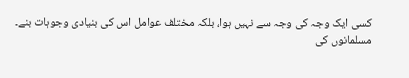کسی ایک وجہ کی وجہ سے نہیں ہوا، بلکہ مختلف عوامل اس کی بنیادی وجوہات بنے۔
مسلمانوں کی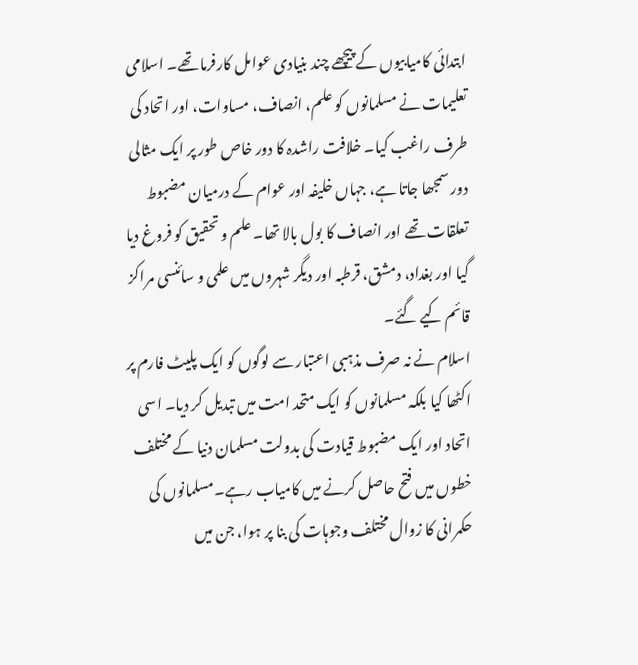ابتدائی کامیابیوں کے پیچھے چند بنیادی عوامل کارفرما تھے۔ اسلامی تعلیمات نے مسلمانوں کو علم، انصاف، مساوات، اور اتحاد کی طرف راغب کیا۔ خلافت راشدہ کا دور خاص طور پر ایک مثالی دور سمجھا جاتا ہے، جہاں خلیفہ اور عوام کے درمیان مضبوط تعلقات تھے اور انصاف کا بول بالا تھا۔ علم و تحقیق کو فروغ دیا گیا اور بغداد، دمشق، قرطبہ اور دیگر شہروں میں علمی و سائنسی مراکز قائم کیے گئے۔
اسلام نے نہ صرف مذہبی اعتبار سے لوگوں کو ایک پلیٹ فارم پر اکٹھا کیا بلکہ مسلمانوں کو ایک متحد امت میں تبدیل کر دیا۔ اسی اتحاد اور ایک مضبوط قیادت کی بدولت مسلمان دنیا کے مختلف خطوں میں فتح حاصل کرنے میں کامیاب رہے۔مسلمانوں کی حکمرانی کا زوال مختلف وجوہات کی بنا پر ہوا، جن میں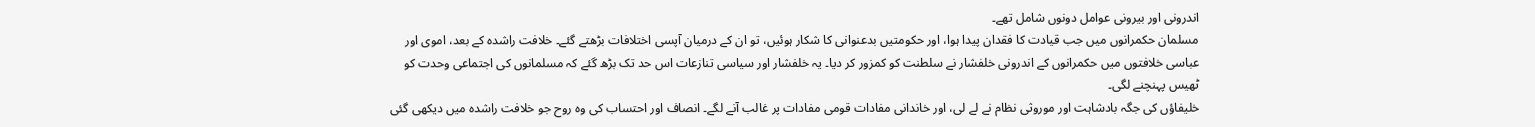اندرونی اور بیرونی عوامل دونوں شامل تھے۔
مسلمان حکمرانوں میں جب قیادت کا فقدان پیدا ہوا، اور حکومتیں بدعنوانی کا شکار ہوئیں، تو ان کے درمیان آپسی اختلافات بڑھتے گئے۔ خلافت راشدہ کے بعد، اموی اور عباسی خلافتوں میں حکمرانوں کے اندرونی خلفشار نے سلطنت کو کمزور کر دیا۔ یہ خلفشار اور سیاسی تنازعات اس حد تک بڑھ گئے کہ مسلمانوں کی اجتماعی وحدت کو ٹھیس پہنچنے لگی۔
خلیفاؤں کی جگہ بادشاہت اور موروثی نظام نے لے لی، اور خاندانی مفادات قومی مفادات پر غالب آنے لگے۔ انصاف اور احتساب کی وہ روح جو خلافت راشدہ میں دیکھی گئی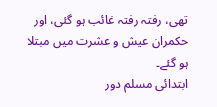تھی، رفتہ رفتہ غائب ہو گئی، اور حکمران عیش و عشرت میں مبتلا ہو گئے۔
ابتدائی مسلم دور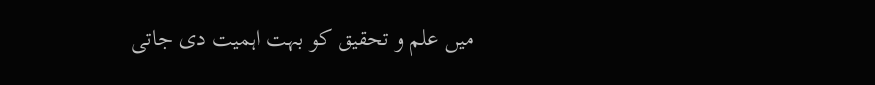میں علم و تحقیق کو بہت اہمیت دی جاتی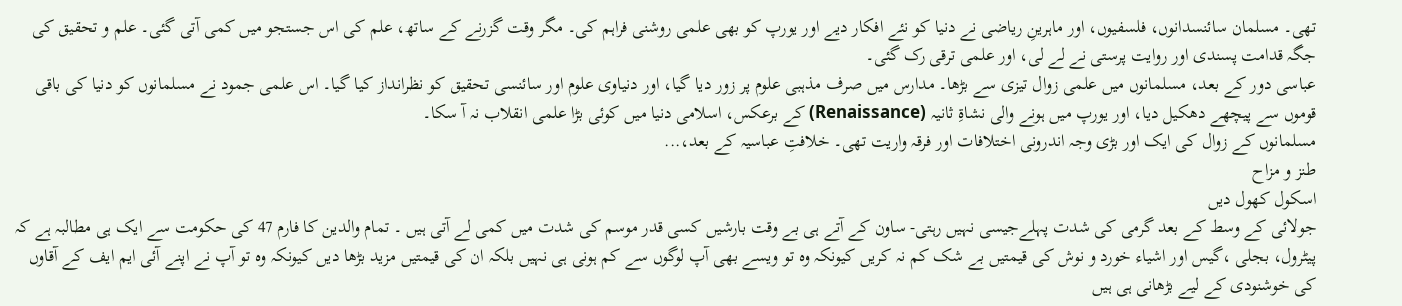تھی۔ مسلمان سائنسدانوں، فلسفیوں، اور ماہرینِ ریاضی نے دنیا کو نئے افکار دیے اور یورپ کو بھی علمی روشنی فراہم کی۔ مگر وقت گزرنے کے ساتھ، علم کی اس جستجو میں کمی آتی گئی۔ علم و تحقیق کی جگہ قدامت پسندی اور روایت پرستی نے لے لی، اور علمی ترقی رک گئی۔
عباسی دور کے بعد، مسلمانوں میں علمی زوال تیزی سے بڑھا۔ مدارس میں صرف مذہبی علوم پر زور دیا گیا، اور دنیاوی علوم اور سائنسی تحقیق کو نظرانداز کیا گیا۔ اس علمی جمود نے مسلمانوں کو دنیا کی باقی قوموں سے پیچھے دھکیل دیا، اور یورپ میں ہونے والی نشاۃِ ثانیہ (Renaissance) کے برعکس، اسلامی دنیا میں کوئی بڑا علمی انقلاب نہ آ سکا۔
مسلمانوں کے زوال کی ایک اور بڑی وجہ اندرونی اختلافات اور فرقہ واریت تھی۔ خلافتِ عباسیہ کے بعد،...
طنز و مزاح
اسکول کھول دیں
جولائی کے وسط کے بعد گرمی کی شدت پہلےجیسی نہیں رہتی- ساون کے آتے ہی بے وقت بارشیں کسی قدر موسم کی شدت میں کمی لے آتی ہیں ۔ تمام والدین کا فارم 47 کی حکومت سے ایک ہی مطالبہ ہے کہ پیٹرول، بجلی ،گیس اور اشیاء خورد و نوش کی قیمتیں بے شک کم نہ کریں کیونکہ وہ تو ویسے بھی آپ لوگوں سے کم ہونی ہی نہیں بلکہ ان کی قیمتیں مزید بڑھا دیں کیونکہ وہ تو آپ نے اپنے آئی ایم ایف کے آقاوں کی خوشنودی کے لیے بڑھانی ہی ہیں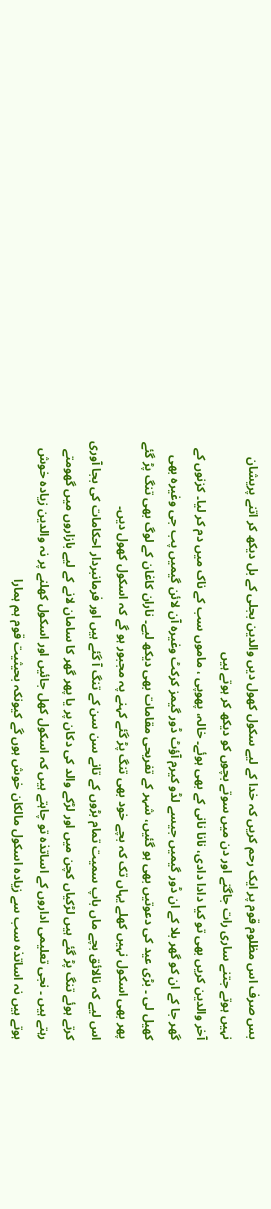بس صرف اس مظلوم قوم پر ایک رحم کریں کہ خدا کے لیے سکول کھول دیں والدین بجلی کے بل دیکھ کر اتنے پریشان نہیں ہوتے جتنے ساری رات جاگتے اور دن میں سوتے بچوں کو دیکھ کر ہوتے ہیں
آخر والدین کریں بھی تو کیا دادا دادی، نانا نانی کے بھی ہوئے۔ خالہ، پھوپی ، ماموں سب کے ناک میں دم کر لیا۔ کزنوں کے گھر جا کے ان کو گھر بلا کے ان ڈور گیمیں جیسے لڈو کیرم آؤٹ ڈور گیمز کرکٹ وغیرہ آن لائن گیمیں پب جی وغیرہ بھی کھیل لی ۔ بڑی عید کی دعوتیں بھی ہو گئیں، شہر کے تفریحی مقامات بھی دیکھ لیے۔ ناران کاغان کے لوگ بھی تنگ پڑ گئے پھر بھی اسکول نہیں کھلے یہاں تک کہ بچے خود بھی تنگ پڑ گئے کہنے پہ مجبور ہو گے کہ اسکول کھول دیں۔
اس لیے کہ نالائق بچے ماں باپ سمیت تمام بڑوں کے تانے سن سن کے تنگ آ گئے ہیں اور فرمانبردار احکامات کی بجا آوری کرتے ہوئے تنگ پڑ گئے ہیں لڑکیاں کچن میں اور لڑکے والد کی دکان پر یا پھر گھر کا سامان لانے کے لیے بازاروں میں گھومتے رہتے ہیں ۔ نجی تعلیمی اداروں کے اساتذہ تو چاہتے ہیں کہ اسکول کھل جائیں اور اسکول کھلنے پر نہ والدین زیادہ خوش ہوتے ہیں نہ اساتذہ سب سے زیادہ اسکول مالکان خوش ہوں گے کیونکہ بحیثیت قوم ہم ہمارا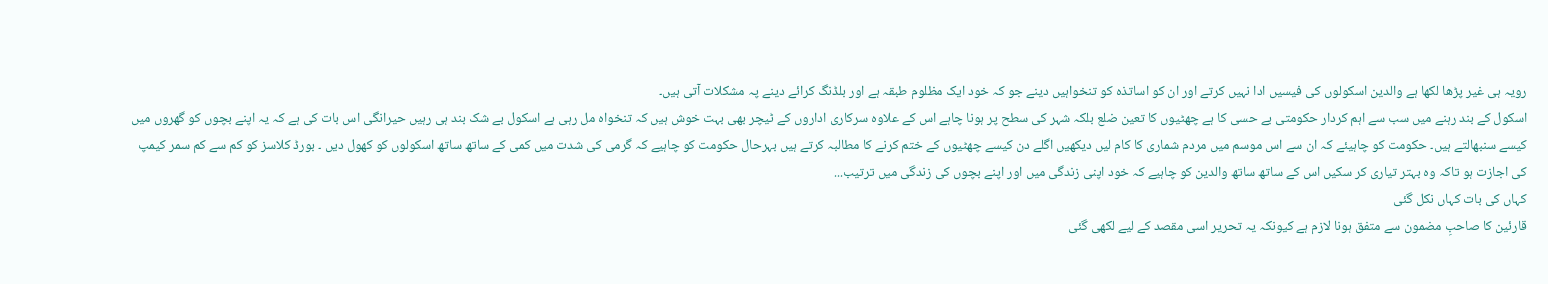رویہ ہی غیر پڑھا لکھا ہے والدین اسکولوں کی فیسیں ادا نہیں کرتے اور ان کو اساتذہ کو تنخواہیں دینے جو کہ خود ایک مظلوم طبقہ ہے اور بلڈنگ کرائے دینے پہ مشکلات آتی ہیں۔
اسکول کے بند رہنے میں سب سے اہم کردار حکومتی بے حسی کا ہے چھٹیوں کا تعین ضلع بلکہ شہر کی سطح پر ہونا چاہے اس کے علاوہ سرکاری اداروں کے ٹیچر بھی بہت خوش ہیں کہ تنخواہ مل رہی ہے اسکول بے شک بند ہی رہیں حیرانگی اس بات کی ہے کہ یہ اپنے بچوں کو گھروں میں کیسے سنبھالتے ہیں۔ حکومت کو چاہیئے کہ ان سے اس موسم میں مردم شماری کا کام لیں دیکھیں اگلے دن کیسے چھٹیوں کے ختم کرنے کا مطالبہ کرتے ہیں بہرحال حکومت کو چاہیے کہ گرمی کی شدت میں کمی کے ساتھ ساتھ اسکولوں کو کھول دیں ۔ بورڈ کلاسز کو کم سے کم سمر کیمپ کی اجازت ہو تاکہ وہ بہتر تیاری کر سکیں اس کے ساتھ ساتھ والدین کو چاہیے کہ خود اپنی زندگی میں اور اپنے بچوں کی زندگی میں ترتیب...
کہاں کی بات کہاں نکل گئی
قارئین کا صاحبِ مضمون سے متفق ہونا لازم ہے کیونکہ یہ تحریر اسی مقصد کے لیے لکھی گئی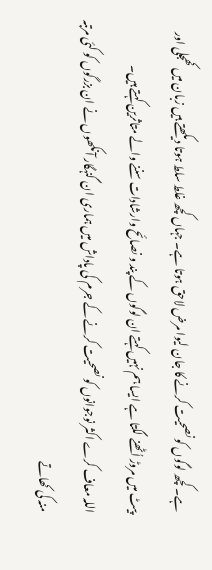ہے۔ کچھ لوگوں کو نصحیت کرنے کا جان لیوا مرض لاحق ہوتا ہے۔ جہاں کچھ غلط سلط ہوتا دیکھتے ہیں زبان میں کھجلی اور پیٹ میں مروڑ اُٹھنے لگتا ہے ایسا ہم نہیں کہتے ان لوگوں کے پند و نصائح وارشادات سننے والے متاثرین کہتے ہیں۔
اللہ معاف کرے اکثر نوجوانوں کو نصحیت کرنے کے جرم کی پاداش میں ہماری ان گنہگار آنکھوں نے ان بزرگوں کو کئی مرتبہ منہ کی کھاتے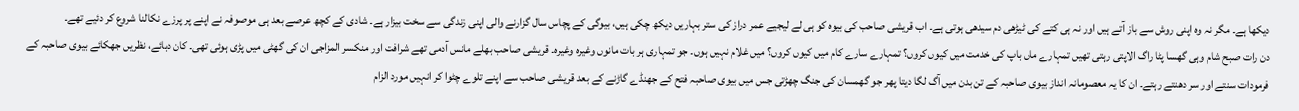دیکھا ہے۔ مگر نہ وہ اپنی روش سے باز آتے ہیں اور نہ ہی کتے کی ٹیڑھی دم سیدھی ہوتی ہے۔ اب قریشی صاحب کی بیوہ کو ہی لے لیجیے عمر دراز کی ستر بہاریں دیکھ چکی ہیں، بیوگی کے پچاس سال گزارنے والی اپنی زندگی سے سخت بیزار ہے۔ شادی کے کچھ عرصے بعد ہی موصوفہ نے اپنے پر پرزے نکالنا شروع کر دئیے تھے۔
دن رات صبح شام وہی گھسا پٹا راگ الاپتی رہتی تھیں تمہارے ماں باپ کی خدمت میں کیوں کروں؟ تمہارے سارے کام میں کیوں کروں؟ میں غلام نہیں ہوں۔ جو تمہاری ہر بات مانوں وغیرہ وغیرہ۔ قریشی صاحب بھلے مانس آدمی تھے شرافت اور منکسر المزاجی ان کی گھٹی میں پڑی ہوئی تھی۔ کان دبائے، نظریں جھکائے بیوی صاحبہ کے فرمودات سنتے اور سر دھنتے رہتے۔ ان کا یہ معصومانہ انداز بیوی صاحبہ کے تن بدن میں آگ لگا دیتا پھر جو گھمسان کی جنگ چھڑتی جس میں بیوی صاحبہ فتح کے جھنڈے گاڑنے کے بعد قریشی صاحب سے اپنے تلوے چٹوا کر انہیں مورد الزام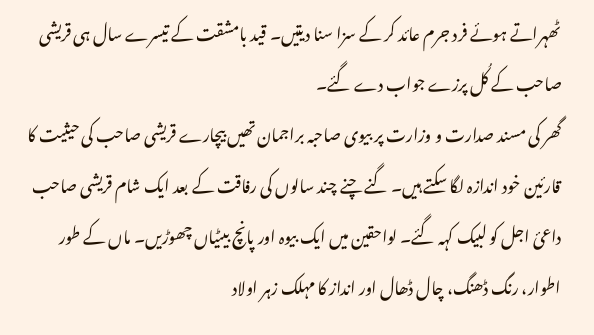ٹھہراتے ہوئے فرد جرم عائد کر کے سزا سنا دیتیں۔ قید بامشقت کے تیسرے سال ہی قریشی صاحب کے کُل پرزے جواب دے گئے۔
گھر کی مسند صدارت و وزارت پر بیوی صاحبہ براجمان تھیں بیچارے قریشی صاحب کی حیثیت کا قارئین خود اندازہ لگا سکتے ہیں۔ گنے چنے چند سالوں کی رفاقت کے بعد ایک شام قریشی صاحب داعئ اجل کو لبیک کہہ گئے۔ لواحقین میں ایک بیوہ اور پانچ بیٹیاں چھوڑیں۔ ماں کے طور اطوار، رنگ ڈھنگ، چال ڈھال اور انداز کا مہلک زہر اولاد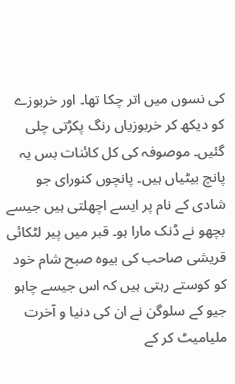کی نسوں میں اتر چکا تھا۔ اور خربوزے کو دیکھ کر خربوزیاں رنگ پکڑتی چلی گئیں۔ موصوفہ کی کل کائنات بس یہ پانچ بیٹیاں ہیں۔ پانچوں کنورای جو شادی کے نام پر ایسے اچھلتی ہیں جیسے بچھو نے ڈنک مارا ہو۔ قبر میں پیر لٹکائی قریشی صاحب کی بیوہ صبح شام خود کو کوستے رہتی ہیں کہ اس جیسے چاہو جیو کے سلوگن نے ان کی دنیا و آخرت ملیامیٹ کر کے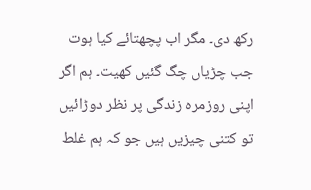رکھ دی۔ مگر اب پچھتائے کیا ہوت جب چڑیاں چگ گئیں کھیت۔ ہم اگر اپنی روزمرہ زندگی پر نظر دوڑائیں تو کتنی چیزیں ہیں جو کہ ہم غلط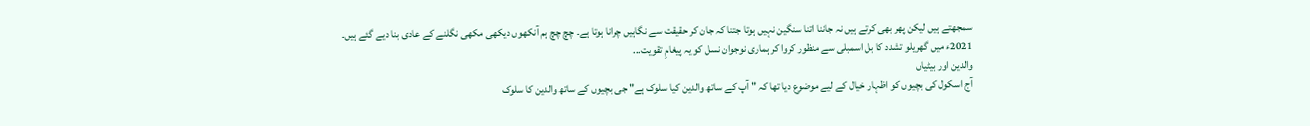سمجھتے ہیں لیکن پھر بھی کرتے ہیں نہ جاننا اتنا سنگین نہیں ہوتا جتنا کہ جان کر حقیقت سے نگاہیں چرانا ہوتا ہے۔ چچ چچ ہم آنکھوں دیکھی مکھی نگلنے کے عادی بنا دیے گئے ہیں۔
2021ء میں گھریلو تشدد کا بل اسمبلی سے منظور کروا کر ہماری نوجوان نسل کو یہ پیغامِ تقویت...
والدین اور بیٹیاں
آج اسکول کی بچیوں کو اظہار خیال کے لیے موضوع دیا تھا کہ " آپ کے ساتھ والدین کیا سلوک ہے" جی بچیوں کے ساتھ والدین کا سلوک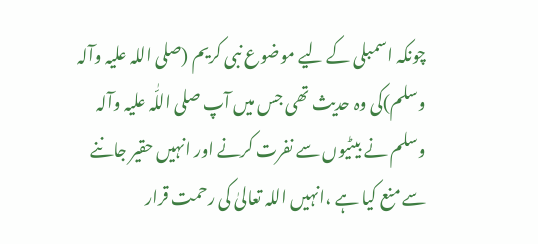چونکہ اسمبلی کے لیے موضوع نبی کریم (صلی اللہ علیہ وآلہ وسلم)کی وہ حدیث تھی جس میں آپ صلی اللّٰہ علیہ وآلہ وسلم نے بیٹیوں سے نفرت کرنے اور انہیں حقیر جاننے سے منع کیا ہے ،انہیں اللہ تعالیٰ کی رحمت قرار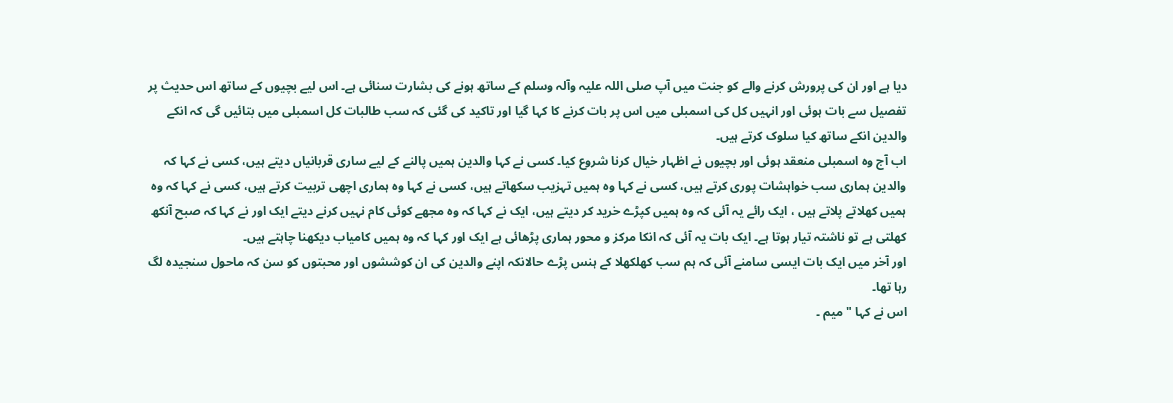دیا ہے اور ان کی پرورش کرنے والے کو جنت میں آپ صلی اللہ علیہ وآلہ وسلم کے ساتھ ہونے کی بشارت سنائی ہے۔ اس لیے بچیوں کے ساتھ اس حدیث پر تفصیل سے بات ہوئی اور انہیں کل کی اسمبلی میں اس پر بات کرنے کا کہا گیا اور تاکید کی گئی کہ سب طالبات کل اسمبلی میں بتائیں گی کہ انکے والدین انکے ساتھ کیا سلوک کرتے ہیں۔
اب آج وہ اسمبلی منعقد ہوئی اور بچیوں نے اظہار خیال کرنا شروع کیا۔ کسی نے کہا والدین ہمیں پالنے کے لیے ساری قربانیاں دیتے ہیں، کسی نے کہا کہ والدین ہماری سب خواہشات پوری کرتے ہیں، کسی نے کہا وہ ہمیں تہزیب سکھاتے ہیں، کسی نے کہا وہ ہماری اچھی تربیت کرتے ہیں، کسی نے کہا کہ وہ ہمیں کھلاتے پلاتے ہیں ، ایک رائے یہ آئی کہ وہ ہمیں کپڑے خرید کر دیتے ہیں، ایک نے کہا کہ وہ مجھے کوئی کام نہیں کرنے دیتے ایک اور نے کہا کہ صبح آنکھ کھلتی ہے تو ناشتہ تیار ہوتا ہے۔ ایک بات یہ آئی کہ انکا مرکز و محور ہماری پڑھائی ہے ایک اور کہا کہ وہ ہمیں کامیاب دیکھنا چاہتے ہیں۔
اور آخر میں ایک بات ایسی سامنے آئی کہ ہم سب کھلکھلا کے ہنس پڑے حالانکہ اپنے والدین کی ان کوششوں اور محبتوں کو سن کہ ماحول سنجیدہ لگ رہا تھا۔
اس نے کہا " میم ۔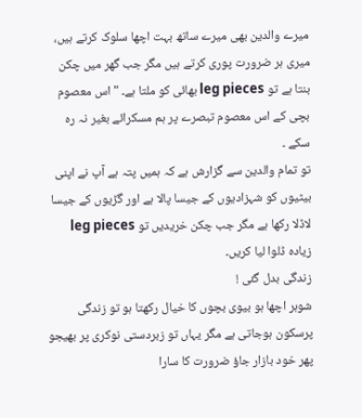میرے والدین بھی میرے ساتھ بہت اچھا سلوک کرتے ہیں، میری ہر ضرورت پوری کرتے ہیں مگر جب گھر میں چکن بنتا ہے تو leg pieces بھائی کو ملتا ہے۔ " اس معصوم بچی کے اس معصوم تبصرے پر ہم مسکرائے بغیر نہ رہ سکے ۔
تو تمام والدین سے گزارش ہے کہ ہمیں پتہ ہے آپ نے اپنی بیٹیوں کو شہزادیوں کے جیسا پالا ہے اور گڑیوں کے جیسا لاڈلا رکھا ہے مگر جب چکن خریدیں تو leg pieces زیادہ ڈلوا لیا کریں۔
زندگی بدل گئی !
شوہر اچھا ہو بیوی بچوں کا خیال رکھتا ہو تو زندگی پرسکون ہوجاتی ہے مگر یہاں تو زبردستی نوکری پر بھیجو پھر خود بازار جاؤ ضرورت کا سارا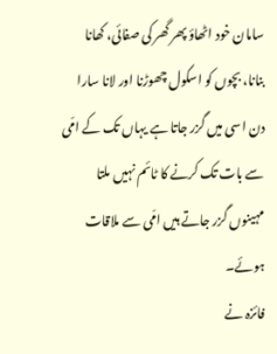سامان خود اٹھاؤ پھر گھر کی صفائی، کھانا بنانا، بچوں کو اسکول چھوڑنا اور لانا سارا دن اسی میں گزر جاتا ہے یہاں تک کے امّی سے بات تک کرنے کا ٹائم نہیں ملتا مہینوں گزر جاتے ہیں امّی سے ملاقات ہوئے۔
فائزہ نے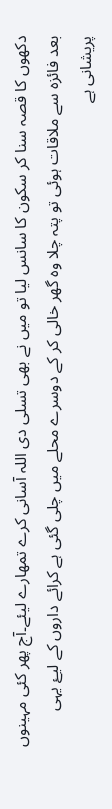دکھوں کا قصہ سنا کر سکون کا سانس لیا تو میں نے بھی تسلی دی اللہ آسانی کرے تمھارے لیئے۔آج پھر کئی مہینوں بعد فائزہ سے ملاقات ہوئی تو پتہ چلا وہ گھر خالی کر کے دوسرے محلے میں چلی گئی ہے کرائے داروں کے لیۓ یہی پریشانی ہے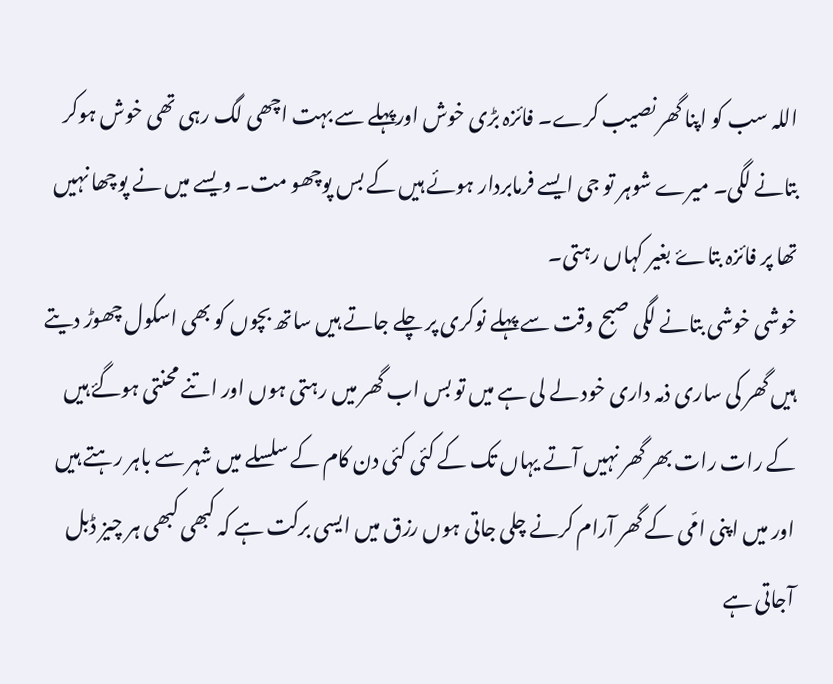اللہ سب کو اپنا گھر نصیب کرے۔ فائزہ بڑی خوش اورپہلے سے بہت اچھی لگ رہی تھی خوش ہوکر بتانے لگی۔ میرے شوہر تو جی ایسے فرمابردار ہوئے ہیں کے بس پوچھو مت۔ ویسے میں نے پوچھا نہیں تھا پر فائزہ بتاۓ بغیر کہاں رہتی۔
خوشی خوشی بتانے لگی صبح وقت سے پہلے نوکری پر چلے جاتے ہیں ساتھ بچوں کو بھی اسکول چھوڑ دیتے ہیں گھر کی ساری ذمہ داری خود لے لی ہے میں تو بس اب گھر میں رہتی ہوں اور اتنے محنتی ہوگۓ ہیں کے رات رات بھر گھر نہیں آتے یہاں تک کے کئی کئی دن کام کے سلسلے میں شہر سے باہر رہتے ہیں اور میں اپنی امّی کے گھر آرام کرنے چلی جاتی ہوں رزق میں ایسی برکت ہے کہ کبھی کبھی ہر چیز ڈبل آجاتی ہے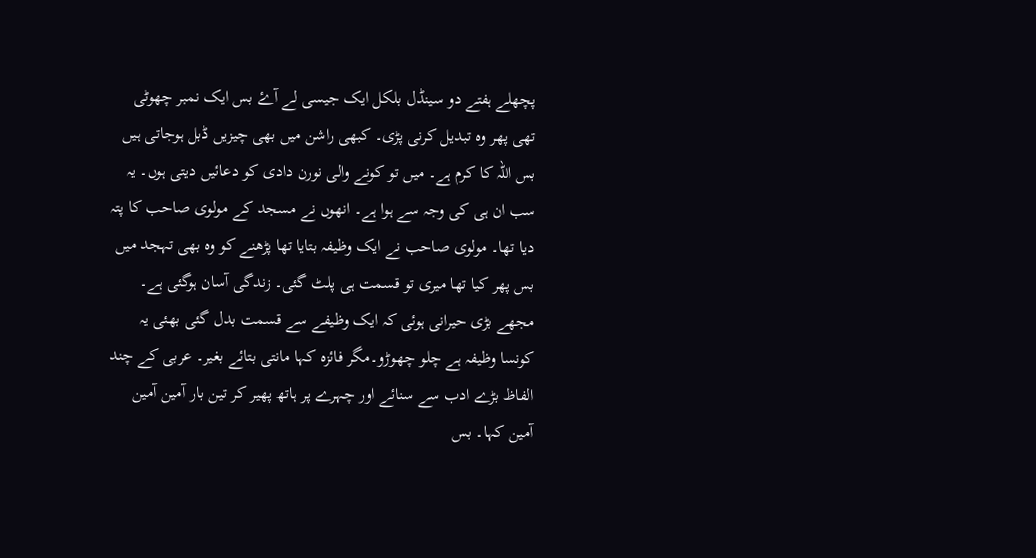پچھلے ہفتے دو سینڈل بلکل ایک جیسی لے آۓ بس ایک نمبر چھوٹی تھی پھر وہ تبدیل کرنی پڑی۔ کبھی راشن میں بھی چیزیں ڈبل ہوجاتی ہیں بس اللہ کا کرم ہے۔ میں تو کونے والی نورن دادی کو دعائيں دیتی ہوں۔ یہ سب ان ہی کی وجہ سے ہوا ہے۔ انھوں نے مسجد کے مولوی صاحب کا پتہ دیا تھا۔ مولوی صاحب نے ایک وظیفہ بتایا تھا پڑھنے کو وہ بھی تہجد میں بس پھر کیا تھا میری تو قسمت ہی پلٹ گئی۔ زندگی آسان ہوگئی ہے۔
مجھے بڑی حیرانی ہوئی کہ ایک وظیفے سے قسمت بدل گئی بھئی یہ کونسا وظیفہ ہے چلو چھوڑو۔مگر فائزہ کہا مانتی بتائے بغیر۔ عربی کے چند الفاظ بڑے ادب سے سنائے اور چہرے پر ہاتھ پھیر کر تین بار آمین آمین آمین کہا۔ بس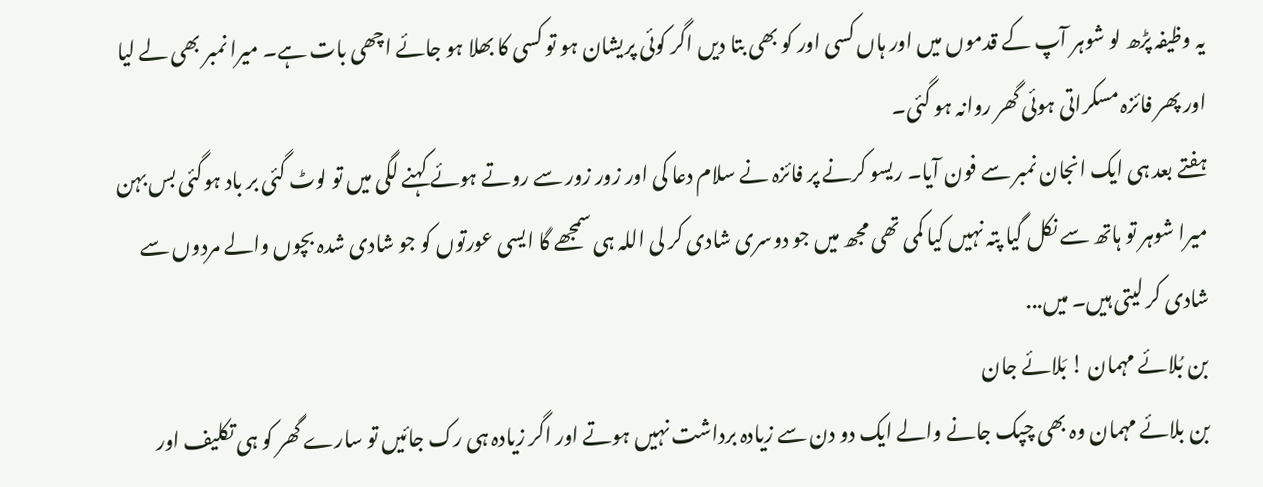یہ وظیفہ پڑھ لو شوہر آپ کے قدموں میں اور ہاں کسی اور کو بھی بتا دیں اگر کوئی پریشان ہو تو کسی کا بھلا ہو جائے اچھی بات ہے۔ میرا نمبر بھی لے لیا اور پھر فائزہ مسکراتی ہوئی گھر روانہ ہو گئی۔
ہفتے بعد ہی ایک انجان نمبر سے فون آیا۔ ریسو کرنے پر فائزہ نے سلام دعا کی اور زور زور سے روتے ہوئے کہنے لگی میں تو لوٹ گئی بر باد ہوگئی بس بہن میرا شوہر تو ہاتھ سے نکل گیا پتہ نہیں کیا کمی تھی مجھ میں جو دوسری شادی کر لی اللہ ہی سمجھے گا ایسی عورتوں کو جو شادی شدہ بچوں والے مردوں سے شادی کر لیتی ہیں۔ میں...
بن بُلائے مہمان ! بَلائے جان
بن بلائے مہمان وہ بھی چپک جانے والے ایک دو دن سے زیادہ برداشت نہیں ہوتے اور اگر زیادہ ہی رک جائیں تو سارے گھر کو ہی تکلیف اور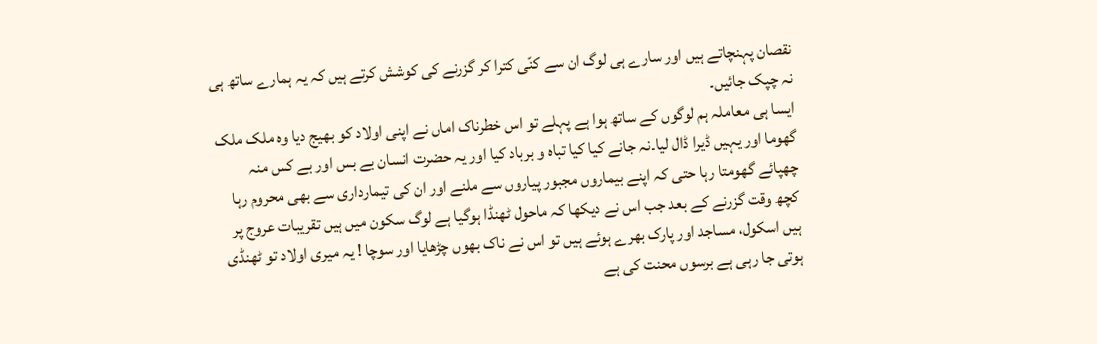نقصان پہنچاتے ہیں اور سارے ہی لوگ ان سے کنّی کترا کر گزرنے کی کوشش کرتے ہیں کہ یہ ہمارے ساتھ ہی نہ چپک جائیں۔
ایسا ہی معاملہ ہم لوگوں کے ساتھ ہوا ہے پہلے تو اس خطرناک اماں نے اپنی اولاد کو بھیج دیا وہ ملک ملک گھوما اور یہیں ڈیرا ڈال لیا۔نہ جانے کیا کیا تباہ و برباد کیا اور یہ حضرت انسان بے بس اور بے کس منہ چھپائے گھومتا رہا حتی کہ اپنے بیماروں مجبور پیاروں سے ملنے اور ان کی تیمارداری سے بھی محروم رہا کچھ وقت گزرنے کے بعد جب اس نے دیکھا کہ ماحول ٹھنڈا ہوگیا ہے لوگ سکون میں ہیں تقریبات عروج پر ہیں اسکول، مساجد اور پارک بھرے ہوئے ہیں تو اس نے ناک بھوں چڑھایا اور سوچا ! یہ میری اولاد تو ٹھنڈی ہوتی جا رہی ہے برسوں محنت کی ہے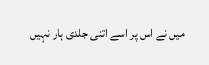میں نے اس پر اسے اتنی جلدی ہار نہیں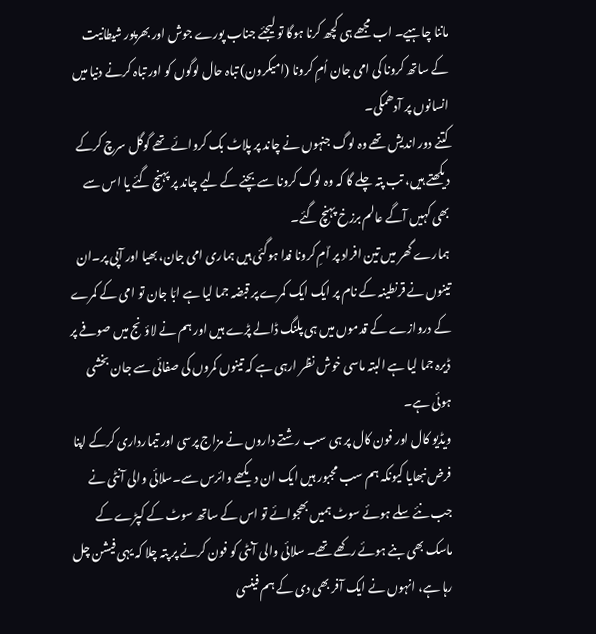ماننا چاہیے۔ اب مجھے ہی کچھ کرنا ہوگا تو لیجئے جناب پورے جوش اور بھرپور شیطانیت کے ساتھ کرونا کی امی جان اُمِ کرونا (امیکرون) تباہ حال لوگوں کو اور تباہ کرنے دنیا میں انسانوں پر آدھمکی۔
کتنے دور اندیش تھے وہ لوگ جنہوں نے چاند پر پلاٹ بک کروائے تھے گوگل سرچ کرکے دیکھتے ہیں، تب پتہ چلے گا کہ وہ لوگ کرونا سے بچنے کے لیے چاند پر پہنچ گئے یا اس سے بھی کہیں آگے عالم برزخ پہنچ گئے۔
ہمارے گھر میں تین افراد پر اٌمِ کرونا فدا ہوگئی ہیں ہماری امی جان، بھیا اور آپی پر۔ان تینوں نے قرنطینہ کے نام پر ایک ایک کمرے پر قبضہ جما لیا ہے ابّا جان تو امی کے کمرے کے دروازے کے قدموں میں ہی پلنگ ڈالے پڑے ہیں اور ہم نے لاؤنج میں صوفے پر ڈیرہ جما لیا ہے البتہ ماسی خوش نظر ارہی ہے کہ تینوں کمروں کی صفائی سے جان بخشی ہوئی ہے۔
ویڈیو کال اور فون کال پر ہی سب رشتے داروں نے مزاج پرسی اور تیمارداری کرکے اپنا فرض نبھایا کیونکہ ہم سب مجبور ہیں ایک ان دیکھے وائرس سے۔سلائی والی آنٹی نے جب نئے سلے ہوئے سوٹ ہمیں بھجوائے تو اس کے ساتھ سوٹ کے کپڑے کے ماسک بھی بنے ہوئے رکھے تھے۔ سلائی والی آنٹی کو فون کرنے پر پتہ چلا کہ یہی فیشن چل رہا ہے، انہوں نے ایک آفر بھی دی کے ہم فینسی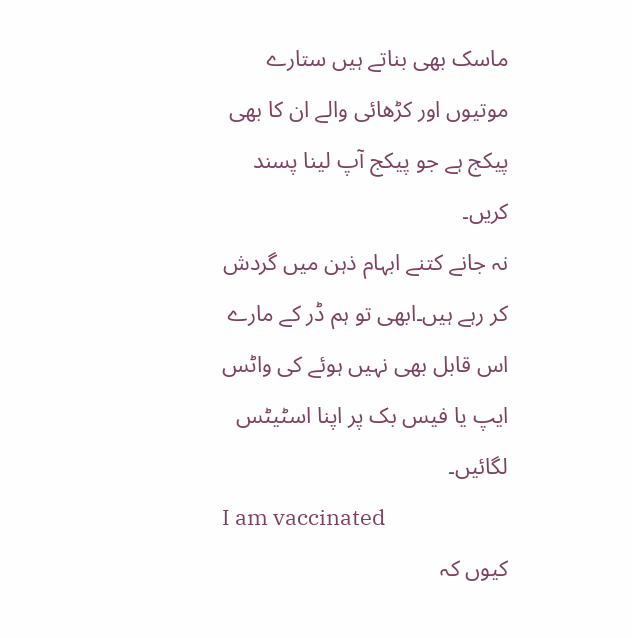ماسک بھی بناتے ہیں ستارے موتیوں اور کڑھائی والے ان کا بھی پیکج ہے جو پیکج آپ لینا پسند کریں۔
نہ جانے کتنے ابہام ذہن میں گردش کر رہے ہیں۔ابھی تو ہم ڈر کے مارے اس قابل بھی نہیں ہوئے کی واٹس ایپ یا فیس بک پر اپنا اسٹیٹس لگائیں۔
I am vaccinated
کیوں کہ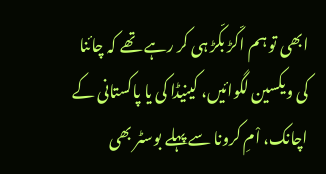ابھی تو ہم اکّڑ بکّڑ ہی کر رہے تھے کہ چائنا کی ویکسین لگوائیں، کینیڈا کی یا پاکستانی کے اچانک، اْمِ کرونا سے پہلے بوسٹر بھی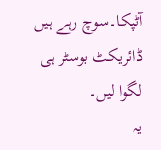آٹپکا۔سوچ رہے ہیں ڈائریکٹ بوسٹر ہی لگوا لیں۔
یہ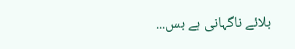بلائے ناگہانی ہے بس...